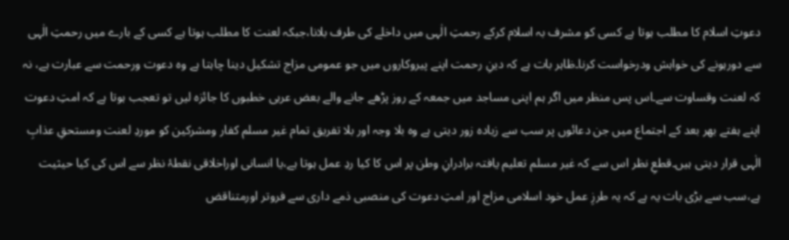دعوتِ اسلام کا مطلب ہوتا ہے کسی کو مشرف بہ اسلام کرکے رحمتِ الٰہی میں داخلے کی طرف بلانا،جبکہ لعنت کا مطلب ہوتا ہے کسی کے بارے میں رحمتِ الٰہی سے دورہونے کی خواہش ودرخواست کرنا۔ظاہر بات ہے کہ دینِ رحمت اپنے پیروکاروں میں جو عمومی مزاج تشکیل دینا چاہتا ہے وہ دعوت ورحمت سے عبارت ہے، نہ کہ لعنت وقساوت سے۔اس پس منظر میں اگر ہم اپنی مساجد میں جمعہ کے روز پڑھے جانے والے بعض عربی خطبوں کا جائزہ لیں تو تعجب ہوتا ہے کہ امتِ دعوت اپنے ہفتے بھر بعد کے اجتماع میں جن دعائوں پر سب سے زیادہ زور دیتی ہے وہ بلا وجہ اور بلا تفریق تمام غیر مسلم کفار ومشرکین کو موردِ لعنت ومستحقِ عذابِ الٰہی قرار دیتی ہیں۔قطعِ نظر اس سے کہ غیر مسلم تعلیم یافتہ برادرانِ وطن پر اس کا کیا ردِ عمل ہوتا ہے،یا انسانی اوراخلاقی نقطۂ نظر سے اس کی کیا حیثیت ہے،سب سے بڑی بات یہ ہے کہ یہ طرزِ عمل خود اسلامی مزاج اور امتِ دعوت کی منصبی ذمے داری سے فروتر اورمتناقض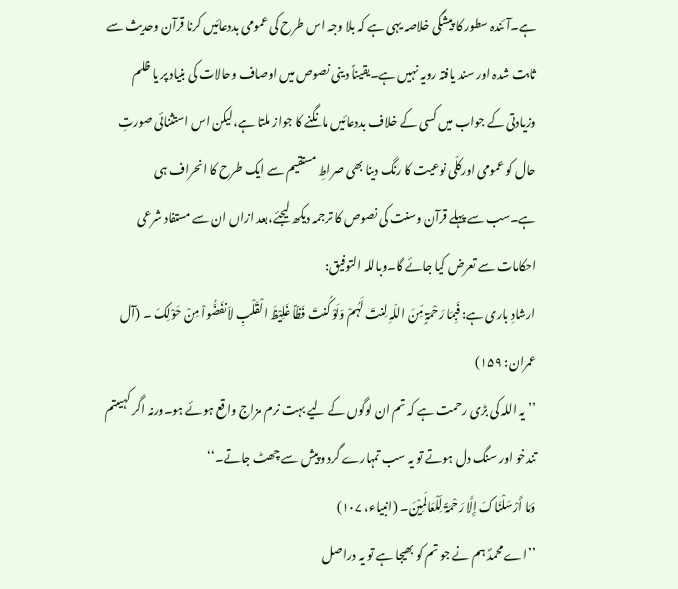ہے۔آئندہ سطور کا پیشگی خلاصہ یہی ہے کہ بلا وجہ اس طرح کی عمومی بددعائیں کرنا قرآن وحدیث سے ثابت شدہ اور سند یافتہ رویہ نہیں ہے۔یقیناً دینی نصوص میں اوصاف وحالات کی بنیاد پر یا ظلم وزیادتی کے جواب میں کسی کے خلاف بددعائیں مانگنے کا جواز ملتا ہے،لیکن اس استثنائی صورتِ حال کو عمومی اورکلّی نوعیت کا رنگ دینا بھی صراطِ مستقیم سے ایک طرح کا انحراف ہی ہے۔سب سے پہلے قرآن وسنت کی نصوص کا ترجمہ دیکھ لیجئے،بعد ازاں ان سے مستفاد شرعی احکامات سے تعرض کیا جائے گا۔وباللہ التوفیق:
ارشادِ باری ہے: فَبِمَا رَحْمَۃٍ مِّنَ اللّہِ لِنتَ لَہُمْ وَلَوْ کُنتَ فَظّاً غَلِیْظَ الْقَلْبِ لاَنفَضُّواْ مِنْ حَوْلِکَ ۔ (آل عمران: ۱۵۹)
’’یہ اللہ کی بڑی رحمت ہے کہ تم ان لوگوں کے لیے بہت نرم مزاج واقع ہوئے ہو۔ورنہ اگر کہیںتم تندخو اور سنگ دل ہوتے تو یہ سب تمہارے گرد وپیش سے چھٹ جاتے۔‘‘
وَمَا أَرْسَلْنَاکَ إِلَّا رَحْمَۃً لِّلْعَالَمِیْنَ۔ (انبیاء، ۱۰۷)
’’اے محمدؐ ہم نے جو تم کو بھیجا ہے تو یہ دراصل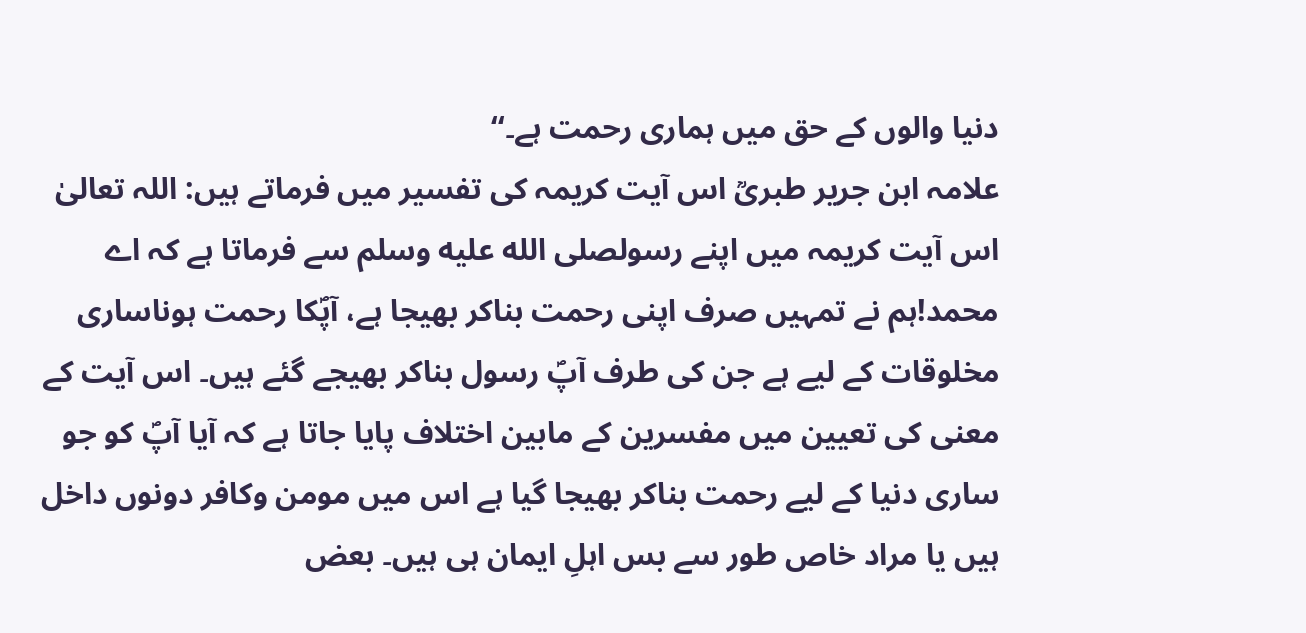دنیا والوں کے حق میں ہماری رحمت ہے۔‘‘
علامہ ابن جریر طبریؒ اس آیت کریمہ کی تفسیر میں فرماتے ہیں: اللہ تعالیٰ اس آیت کریمہ میں اپنے رسولصلى الله عليه وسلم سے فرماتا ہے کہ اے محمد!ہم نے تمہیں صرف اپنی رحمت بناکر بھیجا ہے، آپؐکا رحمت ہوناساری مخلوقات کے لیے ہے جن کی طرف آپؐ رسول بناکر بھیجے گئے ہیں۔ اس آیت کے معنی کی تعیین میں مفسرین کے مابین اختلاف پایا جاتا ہے کہ آیا آپؐ کو جو ساری دنیا کے لیے رحمت بناکر بھیجا گیا ہے اس میں مومن وکافر دونوں داخل ہیں یا مراد خاص طور سے بس اہلِ ایمان ہی ہیں۔ بعض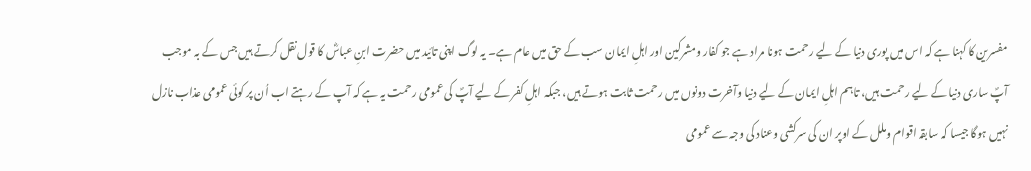مفسرین کا کہنا ہے کہ اس میں پوری دنیا کے لیے رحمت ہونا مراد ہے جو کفار ومشرکین اور اہلِ ایمان سب کے حق میں عام ہے۔ یہ لوگ اپنی تائید میں حضرت ابنِ عباسؓ کا قول نقل کرتے ہیں جس کے بہ موجب آپؐ ساری دنیا کے لیے رحمت ہیں، تاہم اہلِ ایمان کے لیے دنیا وآخرت دونوں میں رحمت ثابت ہوتے ہیں، جبکہ اہلِ کفر کے لیے آپؐ کی عمومی رحمت یہ ہے کہ آپ کے رہتے اب اُن پر کوئی عمومی عذاب نازل نہیں ہوگا جیسا کہ سابقہ اقوام وملل کے اوپر ان کی سرکشی وعناد کی وجہ سے عمومی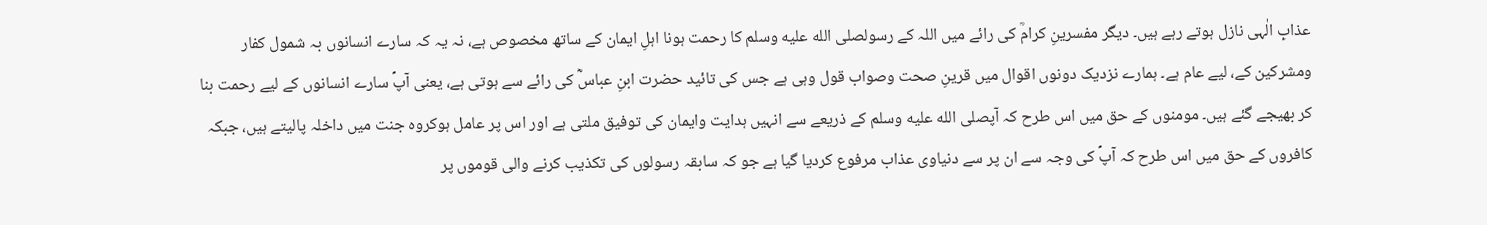عذابِ الٰہی نازل ہوتے رہے ہیں۔ دیگر مفسرینِ کرامؒ کی رائے میں اللہ کے رسولصلى الله عليه وسلم کا رحمت ہونا اہلِ ایمان کے ساتھ مخصوص ہے، نہ یہ کہ سارے انسانوں بہ شمول کفار ومشرکین کے، لیے عام ہے۔ ہمارے نزدیک دونوں اقوال میں قرینِ صحت وصواب قول وہی ہے جس کی تائید حضرت ابنِ عباسؓ کی رائے سے ہوتی ہے، یعنی آپؐ سارے انسانوں کے لیے رحمت بنا کر بھیجے گئے ہیں۔ مومنوں کے حق میں اس طرح کہ آپصلى الله عليه وسلم کے ذریعے سے انہیں ہدایت وایمان کی توفیق ملتی ہے اور اس پر عامل ہوکروہ جنت میں داخلہ پالیتے ہیں، جبکہ کافروں کے حق میں اس طرح کہ آپؐ کی وجہ سے ان پر سے دنیاوی عذاب مرفوع کردیا گیا ہے جو کہ سابقہ رسولوں کی تکذیب کرنے والی قوموں پر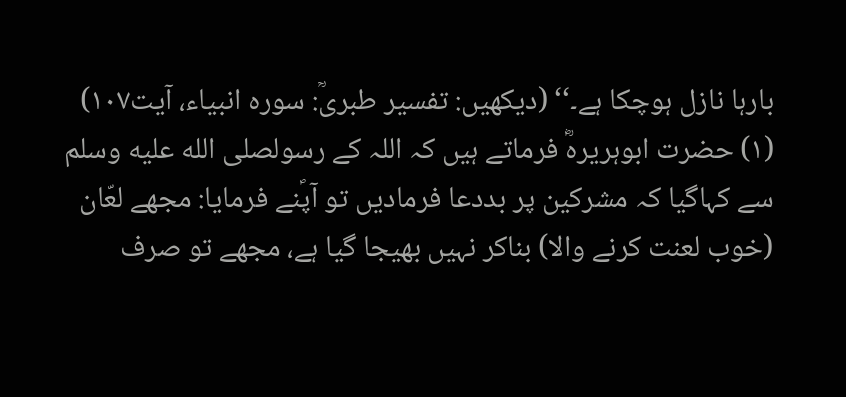بارہا نازل ہوچکا ہے۔‘‘ (دیکھیں: تفسیر طبریؒ: سورہ انبیاء، آیت۱۰۷)
(۱) حضرت ابوہریرہؓ فرماتے ہیں کہ اللہ کے رسولصلى الله عليه وسلم سے کہاگیا کہ مشرکین پر بددعا فرمادیں تو آپؐنے فرمایا: مجھے لعّان (خوب لعنت کرنے والا) بناکر نہیں بھیجا گیا ہے، مجھے تو صرف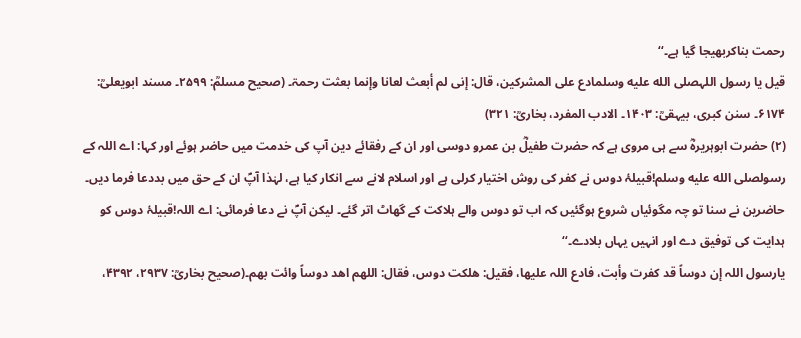رحمت بناکربھیجا گیا ہے۔‘‘
قیل یا رسول اللہصلى الله عليه وسلمادع علی المشرکین، قال: إنی لم أبعث لعانا وإنما بعثت رحمۃ۔ (صحیح مسلمؒ: ۲۵۹۹۔ مسند ابویعلیؒ: ۶۱۷۴۔ سنن کبری، بیہقیؒ: ۱۴۰۳۔ الادب المفرد، بخاریؒ: ۳۲۱)
(۲) حضرت ابوہریرہؓ سے ہی مروی ہے کہ حضرت طفیلؓ بن عمرو دوسی اور ان کے رفقائے دین آپ کی خدمت میں حاضر ہوئے اور کہا: اے اللہ کے رسولصلى الله عليه وسلم!قبیلۂ دوس نے کفر کی روش اختیار کرلی ہے اور اسلام لانے سے انکار کیا ہے، لہٰذا آپؐ ان کے حق میں بددعا فرما دیں۔ حاضرین نے سنا تو چہ مگوئیاں شروع ہوگئیں کہ اب تو دوس والے ہلاکت کے گھاٹ اتر گئے۔ لیکن آپؐ نے دعا فرمائی: اے اللہ!قبیلۂ دوس کو ہدایت کی توفیق دے اور انہیں یہاں بلادے۔‘‘
یارسول اللہ إن دوساً قد کفرت وأبت، فادع اللہ علیھا، فقیل: ھلکت دوس، فقال: اللھم اھد دوساً وائت بھم۔(صحیح بخاریؒ: ۲۹۳۷، ۴۳۹۲،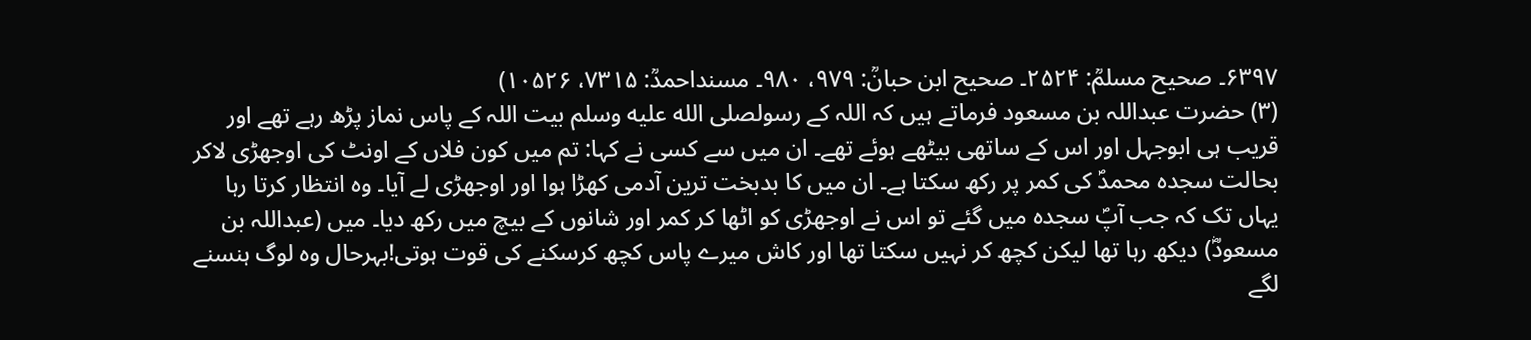۶۳۹۷۔ صحیح مسلمؒ: ۲۵۲۴۔ صحیح ابن حبانؒ: ۹۷۹، ۹۸۰۔ مسنداحمدؒ: ۷۳۱۵، ۱۰۵۲۶)
(۳) حضرت عبداللہ بن مسعود فرماتے ہیں کہ اللہ کے رسولصلى الله عليه وسلم بیت اللہ کے پاس نماز پڑھ رہے تھے اور قریب ہی ابوجہل اور اس کے ساتھی بیٹھے ہوئے تھے۔ ان میں سے کسی نے کہا: تم میں کون فلاں کے اونٹ کی اوجھڑی لاکر بحالت سجدہ محمدؐ کی کمر پر رکھ سکتا ہے۔ ان میں کا بدبخت ترین آدمی کھڑا ہوا اور اوجھڑی لے آیا۔ وہ انتظار کرتا رہا یہاں تک کہ جب آپؐ سجدہ میں گئے تو اس نے اوجھڑی کو اٹھا کر کمر اور شانوں کے بیچ میں رکھ دیا۔ میں (عبداللہ بن مسعودؓ) دیکھ رہا تھا لیکن کچھ کر نہیں سکتا تھا اور کاش میرے پاس کچھ کرسکنے کی قوت ہوتی!بہرحال وہ لوگ ہنسنے لگے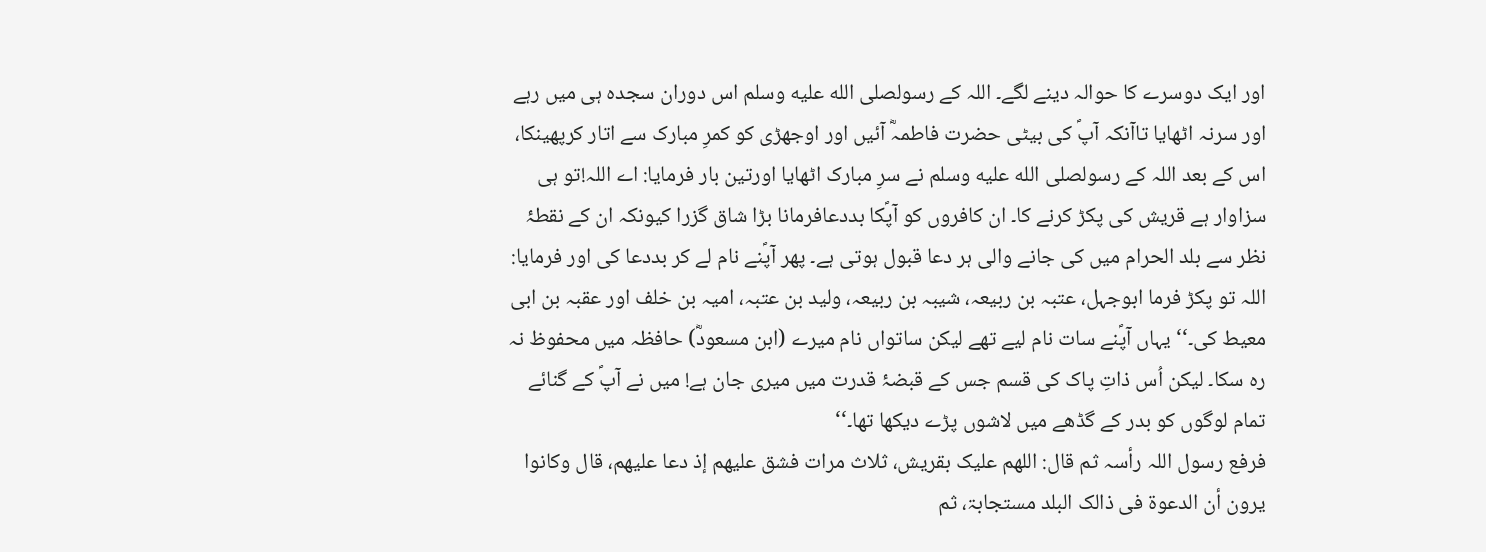اور ایک دوسرے کا حوالہ دینے لگے۔ اللہ کے رسولصلى الله عليه وسلم اس دوران سجدہ ہی میں رہے اور سرنہ اٹھایا تاآنکہ آپؐ کی بیٹی حضرت فاطمہؓ آئیں اور اوجھڑی کو کمرِ مبارک سے اتار کرپھینکا، اس کے بعد اللہ کے رسولصلى الله عليه وسلم نے سرِ مبارک اٹھایا اورتین بار فرمایا: اے اللہ!تو ہی سزاوار ہے قریش کی پکڑ کرنے کا۔ ان کافروں کو آپؐکا بددعافرمانا بڑا شاق گزرا کیونکہ ان کے نقطۂ نظر سے بلد الحرام میں کی جانے والی ہر دعا قبول ہوتی ہے۔ پھر آپؐنے نام لے کر بددعا کی اور فرمایا: اللہ تو پکڑ فرما ابوجہل، عتبہ بن ربیعہ، شیبہ بن ربیعہ، ولید بن عتبہ، امیہ بن خلف اور عقبہ بن ابی معیط کی۔‘‘ یہاں آپؐنے سات نام لیے تھے لیکن ساتواں نام میرے (ابن مسعودؓ) حافظہ میں محفوظ نہ رہ سکا۔ لیکن اُس ذاتِ پاک کی قسم جس کے قبضۂ قدرت میں میری جان ہے! میں نے آپؐ کے گنائے تمام لوگوں کو بدر کے گڈھے میں لاشوں پڑے دیکھا تھا۔‘‘
فرفع رسول اللہ رأسہ ثم قال: اللھم علیک بقریش، ثلاث مرات فشق علیھم إذ دعا علیھم، قال وکانوا یرون أن الدعوۃ فی ذالک البلد مستجابۃ، ثم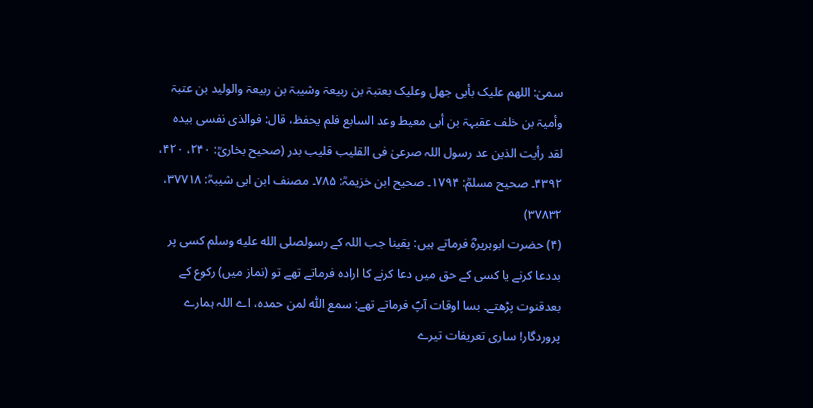سمیٰ: اللھم علیک بأبی جھل وعلیک بعتبۃ بن ربیعۃ وشیبۃ بن ربیعۃ والولید بن عتبۃ وأمیۃ بن خلف عقبہۃ بن أبی معیط وعد السابع فلم یحفظ، قال: فوالذی نفسی بیدہ لقد رأیت الذین عد رسول اللہ صرعیٰ فی القلیب قلیب بدر (صحیح بخاریؒ: ۲۴۰، ۴۲۰، ۴۳۹۲۔ صحیح مسلمؒ: ۱۷۹۴۔ صحیح ابن خزیمہؒ: ۷۸۵۔ مصنف ابن ابی شیبہؒ: ۳۷۷۱۸، ۳۷۸۳۲)
(۴) حضرت ابوہریرہؓ فرماتے ہیں: یقینا جب اللہ کے رسولصلى الله عليه وسلم کسی پر بددعا کرنے یا کسی کے حق میں دعا کرنے کا ارادہ فرماتے تھے تو (نماز میں) رکوع کے بعدقنوت پڑھتے۔ بسا اوقات آپؐ فرماتے تھے: سمع اللّٰہ لمن حمدہ، اے اللہ ہمارے پروردگار! ساری تعریفات تیرے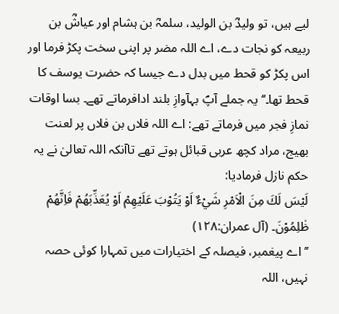لیے ہیں، تو ولیدؓ بن الولید، سلمہؓ بن ہشام اور عیاشؓ بن ربیعہ کو نجات دے، اے اللہ مضر پر اپنی سخت پکڑ فرما اور اس پکڑ کو قحط میں بدل دے جیسا کہ حضرت یوسف کا قحط تھا۔‘‘ یہ جملے آپؐ بہآوازِ بلند ادافرماتے تھے۔ بسا اوقات نمازِ فجر میں فرماتے تھے: اے اللہ فلاں بن فلاں پر لعنت بھیج، مراد کچھ عربی قبائل ہوتے تھے تاآنکہ اللہ تعالیٰ نے یہ حکم نازل فرمادیا:
لَيْسَ لَكَ مِنَ الْاَمْرِ شَيْءٌ اَوْ يَتُوْبَ عَلَيْھِمْ اَوْ يُعَذِّبَھُمْ فَاِنَّھُمْ ظٰلِمُوْنَ۔ (آل عمران:۱۲۸)
’’اے پیغمبر، فیصلہ کے اختیارات میں تمہارا کوئی حصہ نہیں، اللہ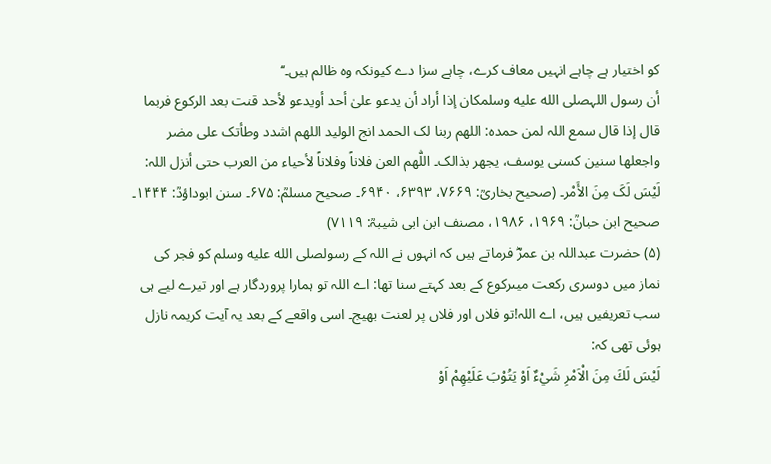کو اختیار ہے چاہے انہیں معاف کرے، چاہے سزا دے کیونکہ وہ ظالم ہیں۔‘‘
أن رسول اللہصلى الله عليه وسلمکان إذا أراد أن یدعو علیٰ أحد أویدعو لأحد قنت بعد الرکوع فربما قال إذا قال سمع اللہ لمن حمدہ: اللھم ربنا لک الحمد انج الولید اللھم اشدد وطأتک علی مضر واجعلھا سنین کسنی یوسف، یجھر بذالک۔ اللّٰھم العن فلاناً وفلاناً لأحیاء من العرب حتی أنزل اللہ: لَیْسَ لَکَ مِنَ الأَمْر۔ (صحیح بخاریؒ: ۷۶۶۹، ۶۳۹۳، ۶۹۴۰۔ صحیح مسلمؒ: ۶۷۵۔ سنن ابوداؤدؒ: ۱۴۴۴۔ صحیح ابن حبانؒ: ۱۹۶۹، ۱۹۸۶، مصنف ابن ابی شیبہؒ: ۷۱۱۹)
(۵) حضرت عبداللہ بن عمرؓ فرماتے ہیں کہ انہوں نے اللہ کے رسولصلى الله عليه وسلم کو فجر کی نماز میں دوسری رکعت میںرکوع کے بعد کہتے سنا تھا: اے اللہ تو ہمارا پروردگار ہے اور تیرے لیے ہی سب تعریفیں ہیں، اے اللہ!تو فلاں اور فلاں پر لعنت بھیج۔ اسی واقعے کے بعد یہ آیت کریمہ نازل ہوئی تھی کہ:
لَيْسَ لَكَ مِنَ الْاَمْرِ شَيْءٌ اَوْ يَتُوْبَ عَلَيْھِمْ اَوْ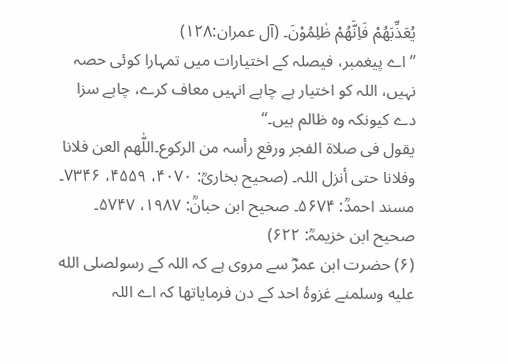يُعَذِّبَھُمْ فَاِنَّھُمْ ظٰلِمُوْنَ۔ (آل عمران:۱۲۸)
’’اے پیغمبر، فیصلہ کے اختیارات میں تمہارا کوئی حصہ نہیں، اللہ کو اختیار ہے چاہے انہیں معاف کرے، چاہے سزا دے کیونکہ وہ ظالم ہیں۔‘‘
یقول فی صلاۃ الفجر ورفع رأسہ من الرکوع۔اللّٰھم العن فلانا وفلانا حتی أنزل اللہ۔ (صحیح بخاریؒ: ۴۰۷۰، ۴۵۵۹، ۷۳۴۶۔ مسند احمدؒ: ۵۶۷۴۔ صحیح ابن حبانؒ: ۱۹۸۷، ۵۷۴۷۔ صحیح ابن خزیمہؒ: ۶۲۲)
(۶) حضرت ابن عمرؓ سے مروی ہے کہ اللہ کے رسولصلى الله عليه وسلمنے غزوۂ احد کے دن فرمایاتھا کہ اے اللہ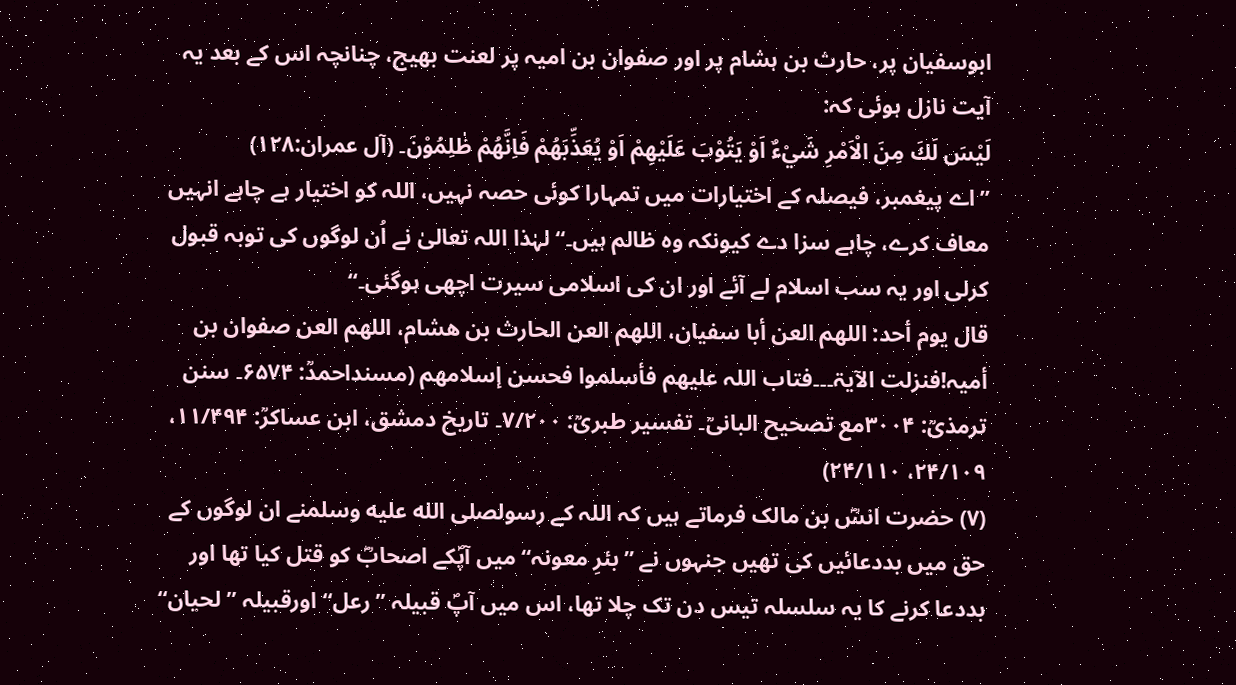ابوسفیان پر، حارث بن ہشام پر اور صفوان بن امیہ پر لعنت بھیج، چنانچہ اس کے بعد یہ آیت نازل ہوئی کہ:
لَيْسَ لَكَ مِنَ الْاَمْرِ شَيْءٌ اَوْ يَتُوْبَ عَلَيْھِمْ اَوْ يُعَذِّبَھُمْ فَاِنَّھُمْ ظٰلِمُوْنَ۔ (آل عمران:۱۲۸)
’’اے پیغمبر، فیصلہ کے اختیارات میں تمہارا کوئی حصہ نہیں، اللہ کو اختیار ہے چاہے انہیں معاف کرے، چاہے سزا دے کیونکہ وہ ظالم ہیں۔‘‘ لہٰذا اللہ تعالیٰ نے اُن لوگوں کی توبہ قبول کرلی اور یہ سب اسلام لے آئے اور ان کی اسلامی سیرت اچھی ہوگئی۔‘‘
قال یوم أحد: اللھم العن أبا سفیان، اللھم العن الحارث بن ھشام، اللھم العن صفوان بن أمیہ!فنزلت الآیۃ۔۔۔فتاب اللہ علیھم فأسلموا فحسن إسلامھم (مسنداحمدؒ: ۶۵۷۴۔ سنن ترمذیؒ: ۳۰۰۴مع تصحیح البانیؒ۔ تفسیر طبریؒ: ۷/۲۰۰۔ تاریخ دمشق، ابن عساکرؒ: ۱۱/۴۹۴، ۲۴/۱۰۹، ۲۴/۱۱۰)
(۷) حضرت انسؓ بن مالک فرماتے ہیں کہ اللہ کے رسولصلى الله عليه وسلمنے ان لوگوں کے حق میں بددعائیں کی تھیں جنہوں نے ’’بئرِ معونہ‘‘ میں آپؐکے اصحابؓ کو قتل کیا تھا اور بددعا کرنے کا یہ سلسلہ تیس دن تک چلا تھا، اس میں آپؐ قبیلہ ’’رعل‘‘ اورقبیلہ ’’لحیان‘‘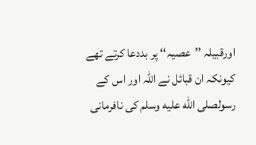اورقبیلہ ’’عصیہ‘‘ پر بددعا کرتے تھے کیونکہ ان قبائل نے اللہ اور اس کے رسولصلى الله عليه وسلم کی نافرمانی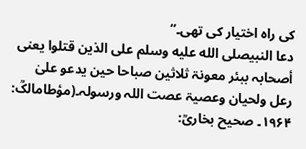کی راہ اختیار کی تھی۔‘‘
دعا النبیصلى الله عليه وسلم علی الذین قتلوا یعنی أصحابہ ببئر معونۃ ثلاثین صباحا حین یدعو علیٰ رعل ولحیان وعصیۃ عصت اللہ ورسولہ۔(مؤطامالکؒ: ۱۹۶۴۔ صحیح بخاریؒ: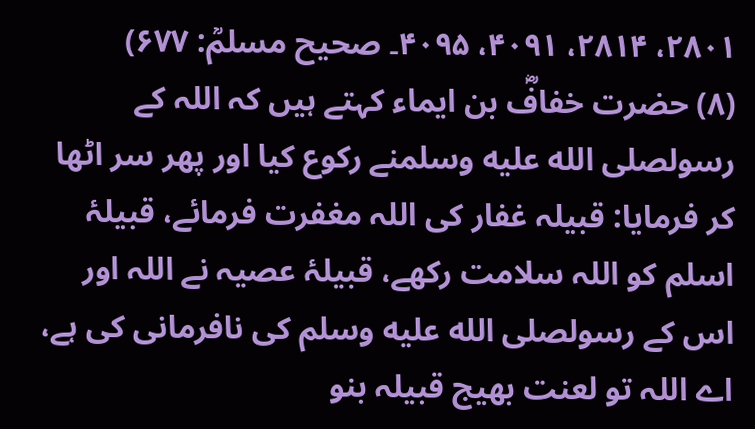۲۸۰۱، ۲۸۱۴، ۴۰۹۱، ۴۰۹۵۔ صحیح مسلمؒ: ۶۷۷)
(۸) حضرت خفافؓ بن ایماء کہتے ہیں کہ اللہ کے رسولصلى الله عليه وسلمنے رکوع کیا اور پھر سر اٹھا کر فرمایا: قبیلہ غفار کی اللہ مغفرت فرمائے، قبیلۂ اسلم کو اللہ سلامت رکھے، قبیلۂ عصیہ نے اللہ اور اس کے رسولصلى الله عليه وسلم کی نافرمانی کی ہے، اے اللہ تو لعنت بھیج قبیلہ بنو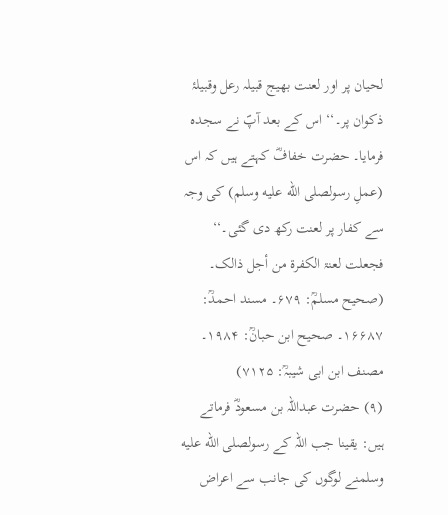لحیان پر اور لعنت بھیج قبیلہ رعل وقبیلۂ ذکوان پر۔‘‘ اس کے بعد آپؐ نے سجدہ فرمایا۔ حضرت خفافؓ کہتے ہیں کہ اس (عملِ رسولصلى الله عليه وسلم) کی وجہ سے کفار پر لعنت رکھ دی گئی۔‘‘
فجعلت لعنۃ الکفرۃ من أجل ذالک۔ (صحیح مسلمؒ: ۶۷۹۔ مسند احمدؒ: ۱۶۶۸۷۔ صحیح ابن حبانؒ: ۱۹۸۴۔ مصنف ابن ابی شیبہؒ: ۷۱۲۵)
(۹) حضرت عبداللہ بن مسعودؓ فرماتے ہیں: یقینا جب اللہ کے رسولصلى الله عليه وسلمنے لوگوں کی جانب سے اعراض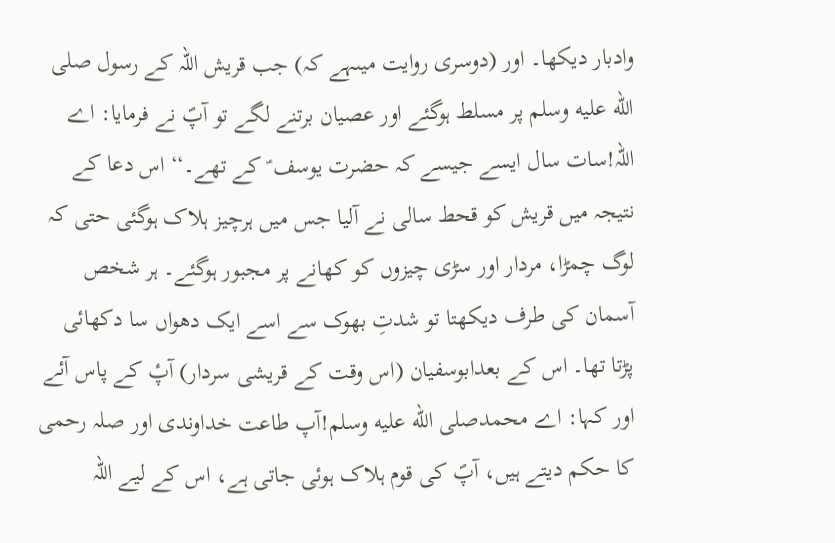وادبار دیکھا۔ اور (دوسری روایت میںہے کہ) جب قریش اللہ کے رسول صلى الله عليه وسلم پر مسلط ہوگئے اور عصیان برتنے لگے تو آپؐ نے فرمایا: اے اللہ!سات سال ایسے جیسے کہ حضرت یوسف ؑ کے تھے۔‘‘ اس دعا کے نتیجہ میں قریش کو قحط سالی نے آلیا جس میں ہرچیز ہلاک ہوگئی حتی کہ لوگ چمڑا، مردار اور سڑی چیزوں کو کھانے پر مجبور ہوگئے۔ ہر شخص آسمان کی طرف دیکھتا تو شدتِ بھوک سے اسے ایک دھواں سا دکھائی پڑتا تھا۔ اس کے بعدابوسفیان (اس وقت کے قریشی سردار) آپٔ کے پاس آئے اور کہا: اے محمدصلى الله عليه وسلم!آپ طاعت خداوندی اور صلہ رحمی کا حکم دیتے ہیں، آپؐ کی قوم ہلاک ہوئی جاتی ہے، اس کے لیے اللہ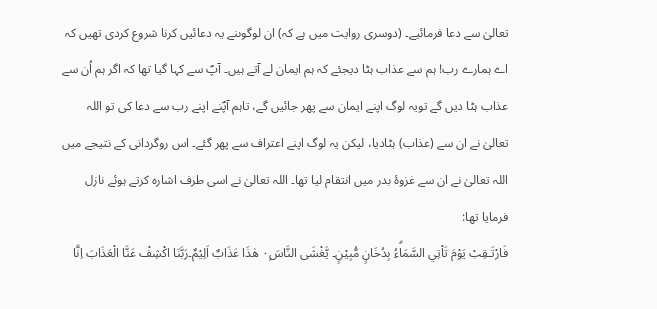تعالیٰ سے دعا فرمائیے۔ (دوسری روایت میں ہے کہ) ان لوگوںنے یہ دعائیں کرنا شروع کردی تھیں کہ اے ہمارے رب! ہم سے عذاب ہٹا دیجئے کہ ہم ایمان لے آتے ہیں۔ آپؐ سے کہا گیا تھا کہ اگر ہم اُن سے عذاب ہٹا دیں گے تویہ لوگ اپنے ایمان سے پھر جائیں گے، تاہم آپؐنے اپنے رب سے دعا کی تو اللہ تعالیٰ نے ان سے (عذاب) ہٹادیا، لیکن یہ لوگ اپنے اعتراف سے پھر گئے۔ اس روگردانی کے نتیجے میں اللہ تعالیٰ نے ان سے غزوۂ بدر میں انتقام لیا تھا۔ اللہ تعالیٰ نے اسی طرف اشارہ کرتے ہوئے نازل فرمایا تھا:
فَارْتَـقِبْ يَوْمَ تَاْتِي السَّمَاۗءُ بِدُخَانٍ مُّبِيْنٍ۔ يَّغْشَى النَّاسَ۰ۭ ھٰذَا عَذَابٌ اَلِيْمٌ۔رَبَّنَا اكْشِفْ عَنَّا الْعَذَابَ اِنَّا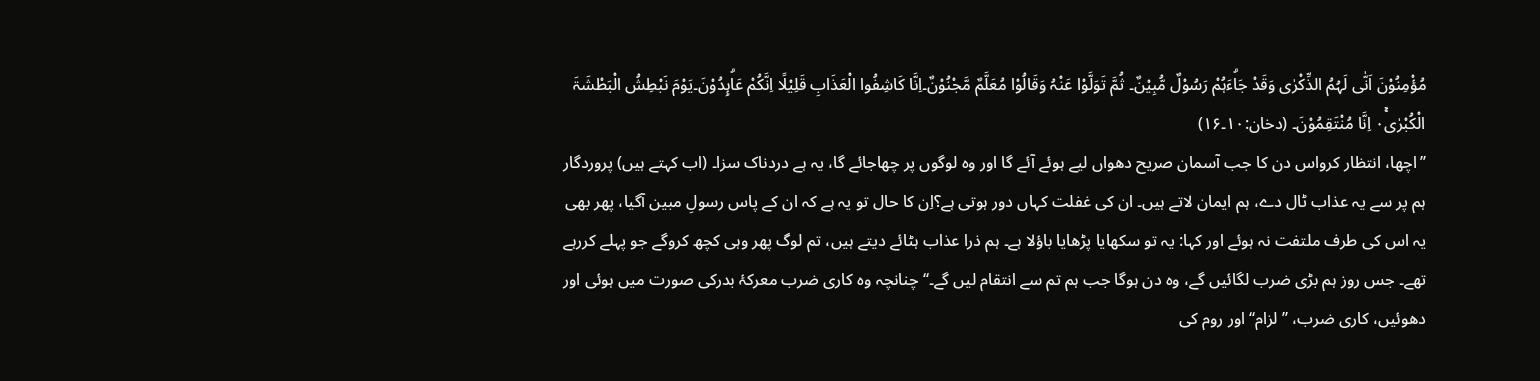مُؤْمِنُوْنَ اَنّٰى لَہُمُ الذِّكْرٰى وَقَدْ جَاۗءَہُمْ رَسُوْلٌ مُّبِيْنٌ۔ ثُمَّ تَوَلَّوْا عَنْہُ وَقَالُوْا مُعَلَّمٌ مَّجْنُوْنٌ۔اِنَّا كَاشِفُوا الْعَذَابِ قَلِيْلًا اِنَّكُمْ عَاۗىِٕدُوْنَ۔يَوْمَ نَبْطِشُ الْبَطْشَۃَ الْكُبْرٰى۰ۚ اِنَّا مُنْتَقِمُوْنَ۔ (دخان:۱۰۔۱۶)
’’اچھا، انتظار کرواس دن کا جب آسمان صریح دھواں لیے ہوئے آئے گا اور وہ لوگوں پر چھاجائے گا، یہ ہے دردناک سزا۔ (اب کہتے ہیں) پروردگار ہم پر سے یہ عذاب ٹال دے، ہم ایمان لاتے ہیں۔ ان کی غفلت کہاں دور ہوتی ہے؟اِن کا حال تو یہ ہے کہ ان کے پاس رسولِ مبین آگیا، پھر بھی یہ اس کی طرف ملتفت نہ ہوئے اور کہا: یہ تو سکھایا پڑھایا باؤلا ہے۔ ہم ذرا عذاب ہٹائے دیتے ہیں، تم لوگ پھر وہی کچھ کروگے جو پہلے کررہے تھے۔ جس روز ہم بڑی ضرب لگائیں گے، وہ دن ہوگا جب ہم تم سے انتقام لیں گے۔‘‘ چنانچہ وہ کاری ضرب معرکۂ بدرکی صورت میں ہوئی اور دھوئیں، کاری ضرب، ’’لزام‘‘ اور روم کی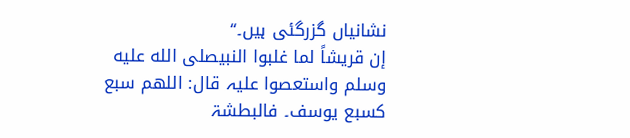نشانیاں گزرگئی ہیں۔‘‘
إن قریشاً لما غلبوا النبیصلى الله عليه وسلم واستعصوا علیہ قال: اللھم سبع کسبع یوسف۔ فالبطشۃ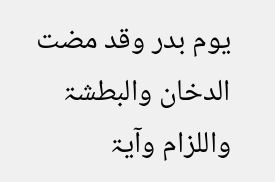یوم بدر وقد مضت الدخان والبطشۃ واللزام وآیۃ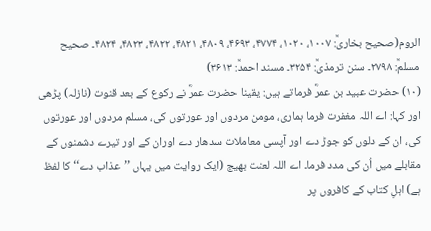الروم(صحیح بخاریؒ: ۱۰۰۷، ۱۰۲۰، ۴۷۷۴، ۴۶۹۳، ۴۸۰۹، ۴۸۲۱، ۴۸۲۲، ۴۸۲۳، ۴۸۲۴۔ صحیح مسلمؒ: ۲۷۹۸۔ سنن ترمذیؒ: ۳۲۵۴۔ مسند احمدؒ: ۳۶۱۳)
(۱۰) حضرت عبید بن عمرؓ فرماتے ہیں: یقینا حضرت عمرؓ نے رکوع کے بعد قنوت (نازلہ) پڑھی اور کہا: اے اللہ مغفرت فرما ہماری، مومن مردوں اور عورتوں کی، مسلم مردوں اور عورتوں کی، ان کے دلوں کو جوڑ دے اور آپسی معاملات سدھار دے اوران کے اور تیرے دشمنوں کے مقابلے میں اُن کی مدد فرما۔ اے اللہ لعنت بھیج (ایک روایت میں یہاں ’’عذاب دے‘‘ کا لفظ ہے) اہلِ کتاب کے کافروں پر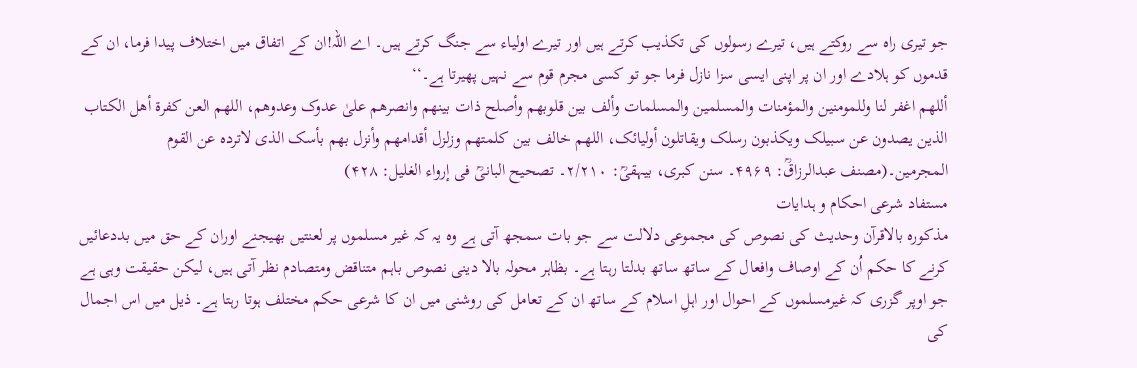جو تیری راہ سے روکتے ہیں، تیرے رسولوں کی تکذیب کرتے ہیں اور تیرے اولیاء سے جنگ کرتے ہیں۔ اے اللہ!ان کے اتفاق میں اختلاف پیدا فرما، ان کے قدموں کو ہلادے اور ان پر اپنی ایسی سزا نازل فرما جو تو کسی مجرم قوم سے نہیں پھیرتا ہے۔‘‘
أللھم اغفر لنا وللمومنین والمؤمنات والمسلمین والمسلمات وألف بین قلوبھم وأصلح ذات بینھم وانصرھم علیٰ عدوک وعدوھم، اللھم العن کفرۃ أھل الکتاب الذین یصدون عن سبیلک ویکذبون رسلک ویقاتلون أولیائک، اللھم خالف بین کلمتھم وزلزل أقدامھم وأنزل بھم بأسک الذی لاتردہ عن القوم المجرمین۔(مصنف عبدالرزاقؒ: ۴۹۶۹۔ سنن کبری، بیہقیؒ: ۲/۲۱۰۔ تصحیح البانیؒ فی إرواء الغلیل: ۴۲۸)
مستفاد شرعی احکام و ہدایات
مذکورہ بالاقرآن وحدیث کی نصوص کی مجموعی دلالت سے جو بات سمجھ آتی ہے وہ یہ کہ غیر مسلموں پر لعنتیں بھیجنے اوران کے حق میں بددعائیں کرنے کا حکم اُن کے اوصاف وافعال کے ساتھ ساتھ بدلتا رہتا ہے۔ بظاہر محولہ بالا دینی نصوص باہم متناقض ومتصادم نظر آتی ہیں، لیکن حقیقت وہی ہے جو اوپر گزری کہ غیرمسلموں کے احوال اور اہلِ اسلام کے ساتھ ان کے تعامل کی روشنی میں ان کا شرعی حکم مختلف ہوتا رہتا ہے۔ ذیل میں اس اجمال کی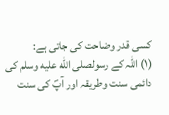کسی قدر وضاحت کی جاتی ہے:
(۱) اللہ کے رسولصلى الله عليه وسلم کی دائمی سنت وطریقہ اور آپؐ کی سنت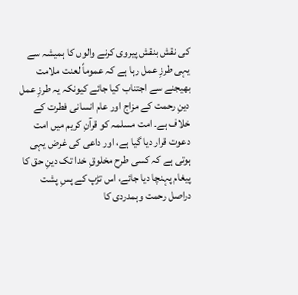کی نقش بنقش پیروی کرنے والوں کا ہمیشہ سے یہی طرزِ عمل رہا ہے کہ عموماً لعنت ملامت بھیجنے سے اجتناب کیا جائے کیونکہ یہ طرزِ عمل دینِ رحمت کے مزاج اور عام انسانی فطرت کے خلاف ہے۔ امت مسلمہ کو قرآنِ کریم میں امت دعوت قرار دیا گیا ہے، اور داعی کی غرض یہی ہوتی ہے کہ کسی طرح مخلوقِ خدا تک دینِ حق کا پیغام پہنچا دیا جائے، اس تڑپ کے پسِ پشت دراصل رحمت وہمدردی کا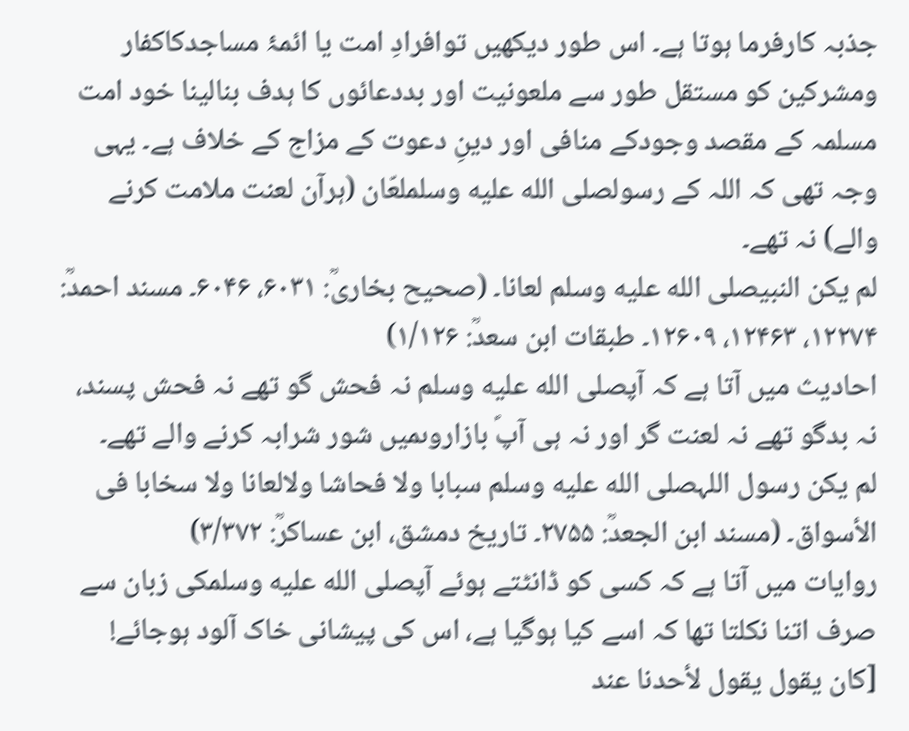جذبہ کارفرما ہوتا ہے۔ اس طور دیکھیں توافرادِ امت یا ائمۂ مساجدکاکفار ومشرکین کو مستقل طور سے ملعونیت اور بددعائوں کا ہدف بنالینا خود امت مسلمہ کے مقصد وجودکے منافی اور دینِ دعوت کے مزاج کے خلاف ہے۔ یہی وجہ تھی کہ اللہ کے رسولصلى الله عليه وسلملعّان (ہرآن لعنت ملامت کرنے والے) نہ تھے۔
لم یکن النبیصلى الله عليه وسلم لعانا۔ (صحیح بخاریؒ: ۶۰۳۱، ۶۰۴۶۔ مسند احمدؒ: ۱۲۲۷۴، ۱۲۴۶۳، ۱۲۶۰۹۔ طبقات ابن سعدؒ: ۱/۱۲۶)
احادیث میں آتا ہے کہ آپصلى الله عليه وسلم نہ فحش گو تھے نہ فحش پسند، نہ بدگو تھے نہ لعنت گر اور نہ ہی آپؐ بازاروںمیں شور شرابہ کرنے والے تھے۔
لم یکن رسول اللہصلى الله عليه وسلم سبابا ولا فحاشا ولالعانا ولا سخابا فی الأسواق۔ (مسند ابن الجعدؒ: ۲۷۵۵۔ تاریخ دمشق، ابن عساکرؒ: ۳/۳۷۲)
روایات میں آتا ہے کہ کسی کو ڈانٹتے ہوئے آپصلى الله عليه وسلمکی زبان سے صرف اتنا نکلتا تھا کہ اسے کیا ہوگیا ہے، اس کی پیشانی خاک آلود ہوجائے!
[کان یقول یقول لأحدنا عند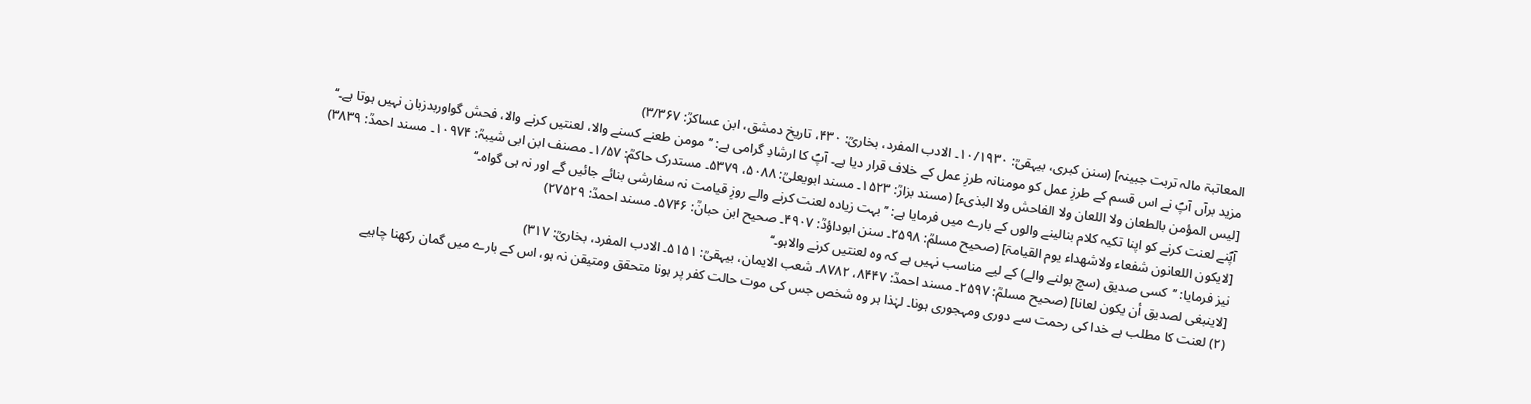المعاتبۃ مالہ تربت جبینہ] (سنن کبری، بیہقیؒ: ۱۰/۱۹۳۰۔ الادب المفرد، بخاریؒ: ۴۳۰، تاریخ دمشق، ابن عساکرؒ: ۳/۳۶۷)
مزید برآں آپؐ نے اس قسم کے طرزِ عمل کو مومنانہ طرزِ عمل کے خلاف قرار دیا ہے۔ آپؐ کا ارشادِ گرامی ہے: ’’مومن طعنے کسنے والا، لعنتیں کرنے والا، فحش گواوربدزبان نہیں ہوتا ہے۔‘‘
[لیس المؤمن بالطعان ولا اللعان ولا الفاحش ولا البذیء] (مسند بزارؒ: ۱۵۲۳۔ مسند ابویعلیؒ: ۵۰۸۸، ۵۳۷۹۔ مستدرک حاکمؒ: ۱/۵۷۔ مصنف ابن ابی شیبہؒ: ۱۰۹۷۴۔ مسند احمدؒ: ۳۸۳۹)
آپؐنے لعنت کرنے کو اپنا تکیہ کلام بنالینے والوں کے بارے میں فرمایا ہے: ’’بہت زیادہ لعنت کرنے والے روزِ قیامت نہ سفارشی بنائے جائیں گے اور نہ ہی گواہ۔‘‘
[لایکون اللعانون شفعاء ولاشھداء یوم القیامۃ] (صحیح مسلمؒ: ۲۵۹۸۔ سنن ابوداؤدؒ: ۴۹۰۷۔ صحیح ابن حبانؒ: ۵۷۴۶۔ مسند احمدؒ: ۲۷۵۲۹)
نیز فرمایا: ’’کسی صدیق (سچ بولنے والے) کے لیے مناسب نہیں ہے کہ وہ لعنتیں کرنے والاہو۔‘‘
[لاینبغی لصدیق أن یکون لعانا] (صحیح مسلمؒ: ۲۵۹۷۔ مسند احمدؒ: ۸۴۴۷، ۸۷۸۲۔ شعب الایمان، بیہقیؒ: ۵۱۵۱۔ الادب المفرد، بخاریؒ: ۳۱۷)
(۲) لعنت کا مطلب ہے خدا کی رحمت سے دوری ومہجوری ہونا۔ لہٰذا ہر وہ شخص جس کی موت حالت کفر پر ہونا متحقق ومتیقن نہ ہو، اس کے بارے میں گمان رکھنا چاہیے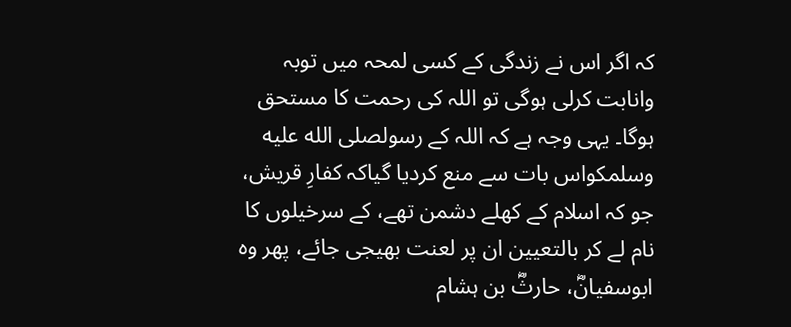کہ اگر اس نے زندگی کے کسی لمحہ میں توبہ وانابت کرلی ہوگی تو اللہ کی رحمت کا مستحق ہوگا۔ یہی وجہ ہے کہ اللہ کے رسولصلى الله عليه وسلمکواس بات سے منع کردیا گیاکہ کفارِ قریش، جو کہ اسلام کے کھلے دشمن تھے، کے سرخیلوں کا نام لے کر بالتعیین ان پر لعنت بھیجی جائے، پھر وہ ابوسفیانؓ، حارثؓ بن ہشام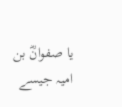یا صفوانؓ بن امیہ جیسے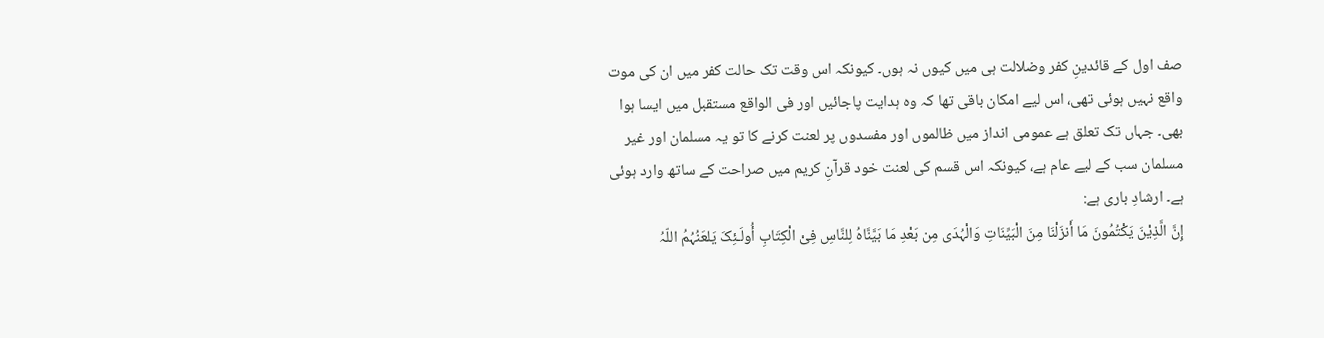صف اول کے قائدینِ کفر وضلالت ہی میں کیوں نہ ہوں۔ کیونکہ اس وقت تک حالت کفر میں ان کی موت واقع نہیں ہوئی تھی، اس لیے امکان باقی تھا کہ وہ ہدایت پاجائیں اور فی الواقع مستقبل میں ایسا ہوا بھی۔ جہاں تک تعلق ہے عمومی انداز میں ظالموں اور مفسدوں پر لعنت کرنے کا تو یہ مسلمان اور غیر مسلمان سب کے لیے عام ہے، کیونکہ اس قسم کی لعنت خود قرآنِ کریم میں صراحت کے ساتھ وارد ہوئی ہے۔ ارشادِ باری ہے:
إِنَّ الَّذِیْنَ یَکْتُمُونَ مَا أَنزَلْنَا مِنَ الْبَیِّنَاتِ وَالْہُدَی مِن بَعْدِ مَا بَیَّنَّاہُ لِلنَّاسِ فِیْ الْکِتَابِ أُولَـئِکَ یَلعَنُہُمُ اللّہُ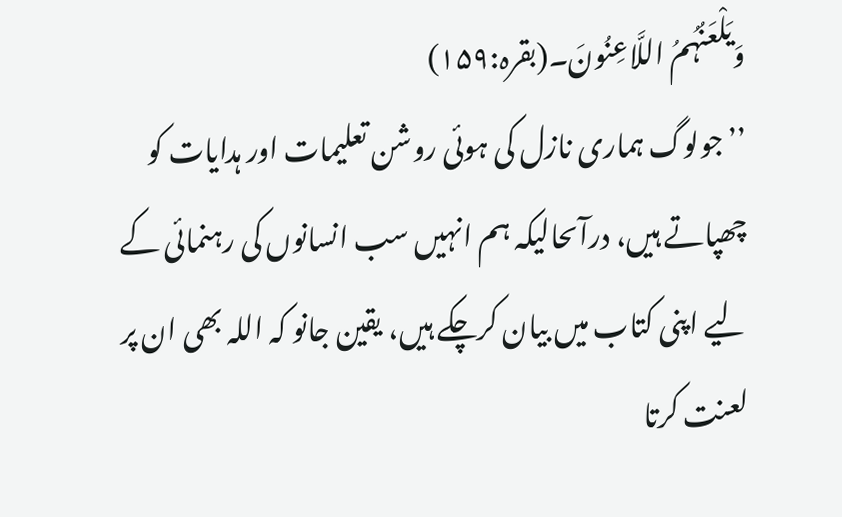وَیَلْعَنُہُمُ اللَّاعِنُونَ۔(بقرہ:۱۵۹)
’’جولوگ ہماری نازل کی ہوئی روشن تعلیمات اور ہدایات کو چھپاتے ہیں، درآںحالیکہ ہم انہیں سب انسانوں کی رہنمائی کے لیے اپنی کتاب میں بیان کرچکے ہیں، یقین جانو کہ اللہ بھی ان پر لعنت کرتا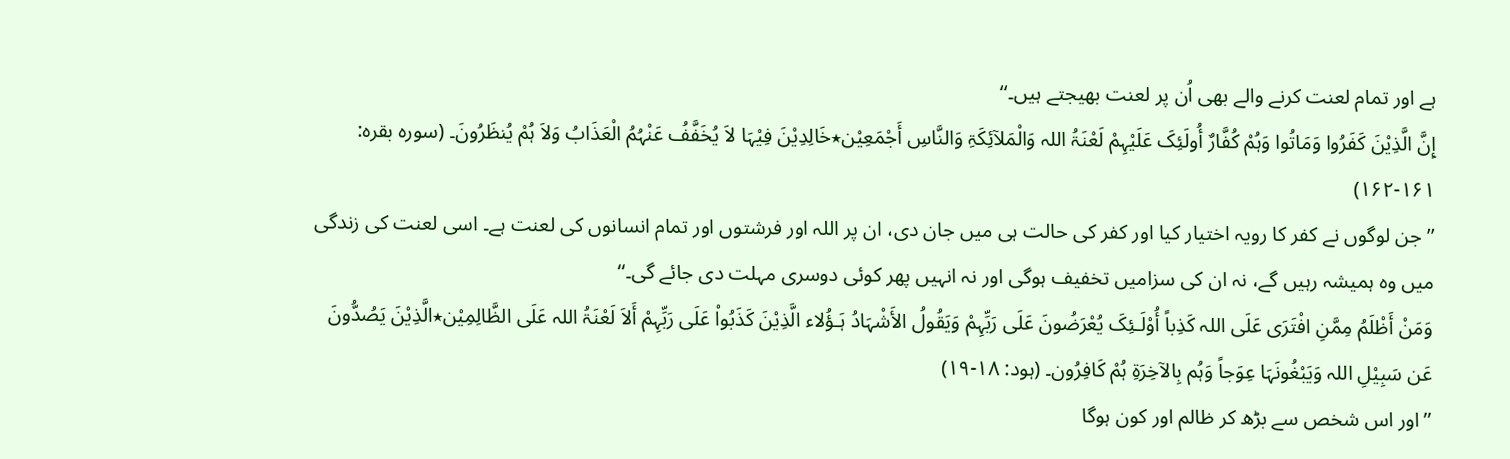ہے اور تمام لعنت کرنے والے بھی اُن پر لعنت بھیجتے ہیں۔‘‘
إِنَّ الَّذِیْنَ کَفَرُوا وَمَاتُوا وَہُمْ کُفَّارٌ أُولَئِکَ عَلَیْہِمْ لَعْنَۃُ اللہ وَالْمَلآئِکَۃِ وَالنَّاسِ أَجْمَعِیْن٭خَالِدِیْنَ فِیْہَا لاَ یُخَفَّفُ عَنْہُمُ الْعَذَابُ وَلاَ ہُمْ یُنظَرُونَ۔ (سورہ بقرہ: ۱۶۱-۱۶۲)
’’جن لوگوں نے کفر کا رویہ اختیار کیا اور کفر کی حالت ہی میں جان دی، ان پر اللہ اور فرشتوں اور تمام انسانوں کی لعنت ہے۔ اسی لعنت کی زندگی میں وہ ہمیشہ رہیں گے، نہ ان کی سزامیں تخفیف ہوگی اور نہ انہیں پھر کوئی دوسری مہلت دی جائے گی۔‘‘
وَمَنْ أَظْلَمُ مِمَّنِ افْتَرَی عَلَی اللہ کَذِباً أُوْلَـئِکَ یُعْرَضُونَ عَلَی رَبِّہِمْ وَیَقُولُ الأَشْہَادُ ہَـؤُلاء الَّذِیْنَ کَذَبُواْ عَلَی رَبِّہِمْ أَلاَ لَعْنَۃُ اللہ عَلَی الظَّالِمِیْن٭الَّذِیْنَ یَصُدُّونَ عَن سَبِیْلِ اللہ وَیَبْغُونَہَا عِوَجاً وَہُم بِالآخِرَۃِ ہُمْ کَافِرُون۔ (ہود: ۱۸-۱۹)
’’اور اس شخص سے بڑھ کر ظالم اور کون ہوگا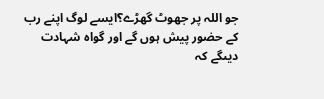جو اللہ پر جھوٹ گھڑے؟ایسے لوگ اپنے رب کے حضور پیش ہوں گے اور گواہ شہادت دیںگے کہ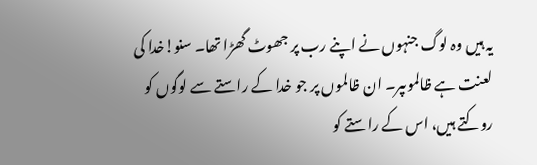یہ ہیں وہ لوگ جنہوں نے اپنے رب پر جھوٹ گھڑا تھا۔ سنو!خدا کی لعنت ہے ظالموںپر۔ ان ظالموں پر جو خدا کے راستے سے لوگوں کو روکتے ہیں، اس کے راستے کو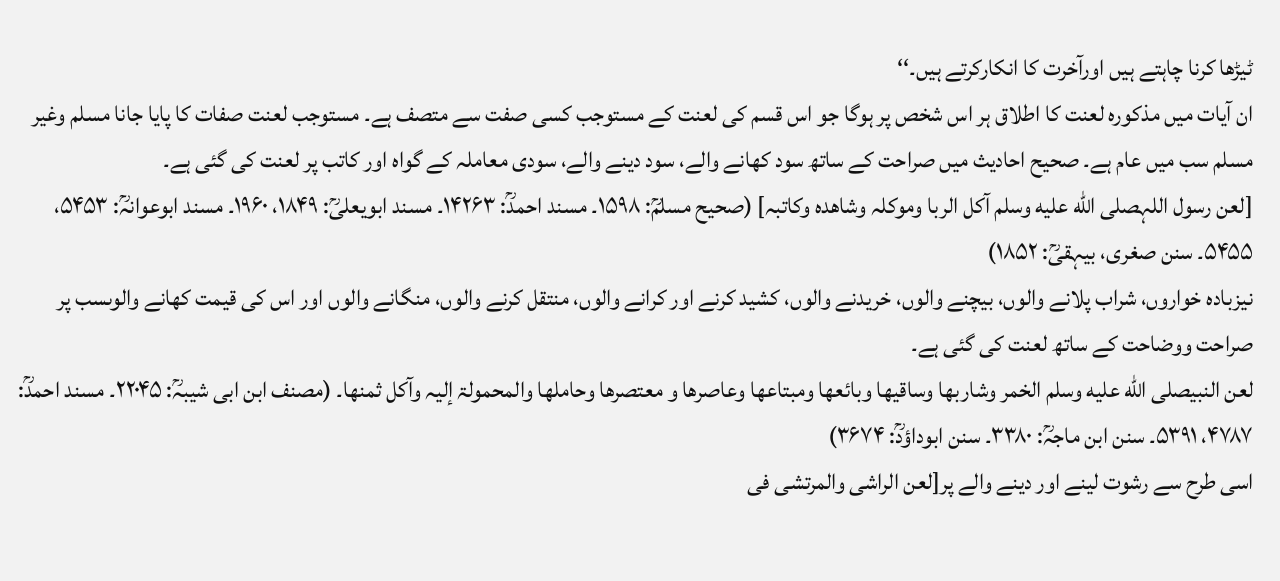ٹیڑھا کرنا چاہتے ہیں اورآخرت کا انکارکرتے ہیں۔‘‘
ان آیات میں مذکورہ لعنت کا اطلاق ہر اس شخص پر ہوگا جو اس قسم کی لعنت کے مستوجب کسی صفت سے متصف ہے۔ مستوجب لعنت صفات کا پایا جانا مسلم وغیر مسلم سب میں عام ہے۔ صحیح احادیث میں صراحت کے ساتھ سود کھانے والے، سود دینے والے، سودی معاملہ کے گواہ اور کاتب پر لعنت کی گئی ہے۔
[لعن رسول اللہصلى الله عليه وسلم آکل الربا وموکلہ وشاھدہ وکاتبہ] (صحیح مسلمؒ: ۱۵۹۸۔ مسند احمدؒ: ۱۴۲۶۳۔ مسند ابویعلیؒ: ۱۸۴۹، ۱۹۶۰۔ مسند ابوعوانہؒ: ۵۴۵۳، ۵۴۵۵۔ سنن صغری، بیہقیؒ: ۱۸۵۲)
نیزبادہ خواروں، شراب پلانے والوں، بیچنے والوں، خریدنے والوں، کشید کرنے اور کرانے والوں، منتقل کرنے والوں، منگانے والوں اور اس کی قیمت کھانے والوںسب پر صراحت ووضاحت کے ساتھ لعنت کی گئی ہے۔
لعن النبیصلى الله عليه وسلم الخمر وشاربھا وساقیھا وبائعھا ومبتاعھا وعاصرھا و معتصرھا وحاملھا والمحمولۃ إلیہ وآکل ثمنھا۔ (مصنف ابن ابی شیبہؒ: ۲۲۰۴۵۔ مسند احمدؒ: ۴۷۸۷، ۵۳۹۱۔ سنن ابن ماجہؒ: ۳۳۸۰۔ سنن ابوداؤدؒ: ۳۶۷۴)
اسی طرح سے رشوت لینے اور دینے والے پر[لعن الراشی والمرتشی فی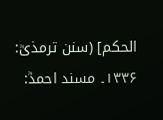الحکم] (سنن ترمذیؒ: ۱۳۳۶۔ مسند احمدؒ: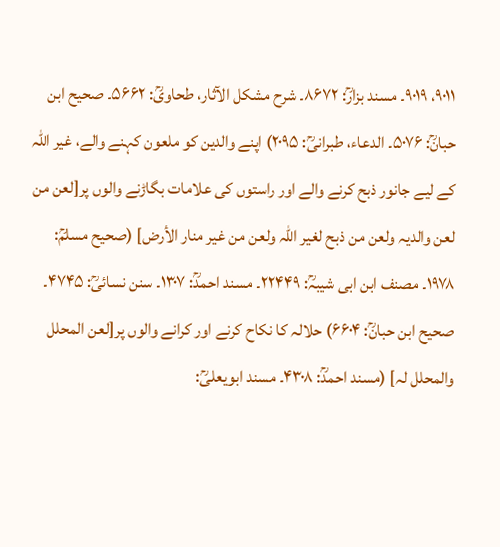۹۰۱۱، ۹۰۱۹۔ مسند بزارؒ: ۸۶۷۲۔ شرح مشکل الآثار، طحاویؒ: ۵۶۶۲۔ صحیح ابن حبانؒ: ۵۰۷۶۔ الدعاء، طبرانیؒ: ۲۰۹۵) اپنے والدین کو ملعون کہنے والے، غیر اللہ کے لیے جانور ذبح کرنے والے اور راستوں کی علامات بگاڑنے والوں پر[لعن من لعن والدیہ ولعن من ذبح لغیر اللہ ولعن من غیر منار الأرض] (صحیح مسلمؒ: ۱۹۷۸۔ مصنف ابن ابی شیبہؒ: ۲۲۴۴۹۔ مسند احمدؒ: ۱۳۰۷۔ سنن نسائیؒ: ۴۷۴۵۔ صحیح ابن حبانؒ: ۶۶۰۴) حلالہ کا نکاح کرنے اور کرانے والوں پر[لعن المحلل والمحلل لہ] (مسند احمدؒ: ۴۳۰۸۔ مسند ابویعلیؒ: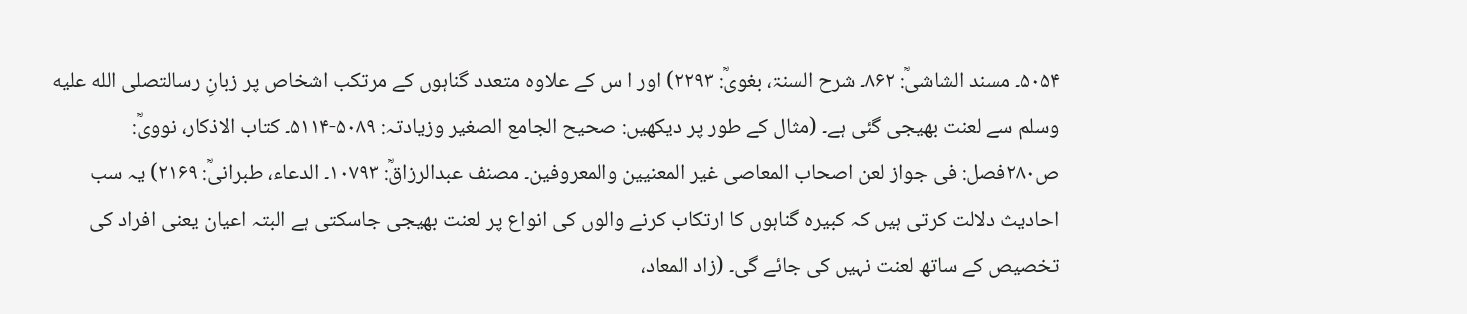۵۰۵۴۔ مسند الشاشیؒ: ۸۶۲۔ شرح السنۃ، بغویؒ: ۲۲۹۳) اور ا س کے علاوہ متعدد گناہوں کے مرتکب اشخاص پر زبانِ رسالتصلى الله عليه وسلم سے لعنت بھیجی گئی ہے۔ (مثال کے طور پر دیکھیں: صحیح الجامع الصغیر وزیادتہ: ۵۰۸۹-۵۱۱۴۔ کتاب الاذکار، نوویؒ: ص۲۸۰فصل: فی جواز لعن اصحاب المعاصی غیر المعنیین والمعروفین۔ مصنف عبدالرزاقؒ: ۱۰۷۹۳۔ الدعاء، طبرانیؒ: ۲۱۶۹) یہ سب احادیث دلالت کرتی ہیں کہ کبیرہ گناہوں کا ارتکاب کرنے والوں کی انواع پر لعنت بھیجی جاسکتی ہے البتہ اعیان یعنی افراد کی تخصیص کے ساتھ لعنت نہیں کی جائے گی۔ (زاد المعاد،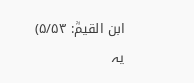ابن القیمؒ: ۵/۵۳)
یہ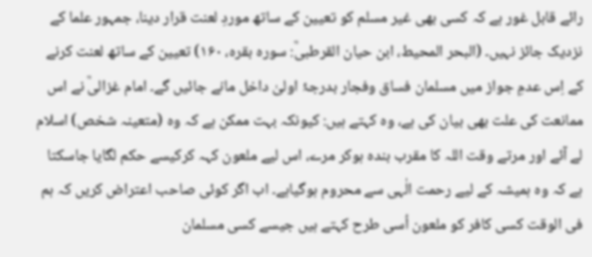رائے قابل غور ہے کہ کسی بھی غیر مسلم کو تعیین کے ساتھ موردِ لعنت قرار دینا، جمہور علما کے نزدیک جائز نہیں۔ (البحر المحیط، ابن حیان القرطبیؒ: سورہ بقرہ، ۱۶۰) تعیین کے ساتھ لعنت کرنے کے اِس عدمِ جواز میں مسلمان فساق وفجار بدرجۂ اولیٰ داخل مانے جائیں گے۔ امام غزالیؒ نے اس ممانعت کی علت بھی بیان کی ہے، وہ کہتے ہیں: کیونکہ بہت ممکن ہے کہ وہ (متعینہ شخص) اسلام لے آئے اور مرتے وقت اللہ کا مقرب بندہ ہوکر مرے، اس لیے ملعون کہہ کرکیسے حکم لگایا جاسکتا ہے کہ وہ ہمیشہ کے لیے رحمت الٰہی سے محروم ہوگیاہے۔ اب اگر کوئی صاحب اعتراض کریں کہ ہم فی الوقت کسی کافر کو ملعون اُسی طرح کہتے ہیں جیسے کسی مسلمان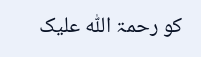کو رحمۃ اللّٰہ علیک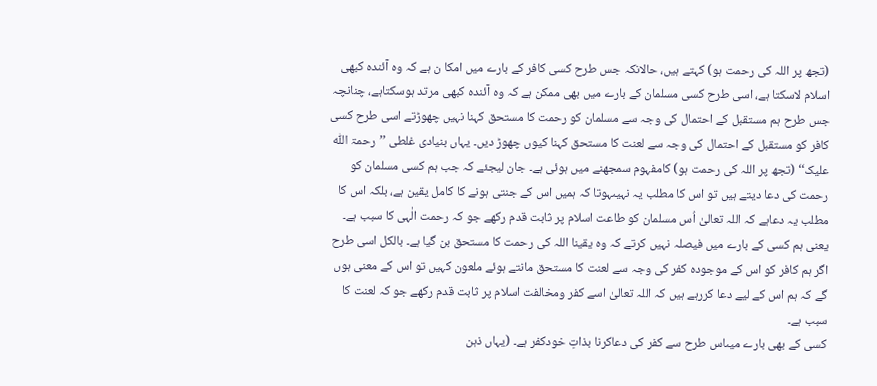(تجھ پر اللہ کی رحمت ہو) کہتے ہیں، حالانکہ جس طرح کسی کافر کے بارے میں امکا ن ہے کہ وہ آئندہ کبھی اسلام لاسکتا ہے، اسی طرح کسی مسلمان کے بارے میں بھی ممکن ہے کہ وہ آئندہ کبھی مرتد ہوسکتاہے، چنانچہ جس طرح ہم مستقبل کے احتمال کی وجہ سے مسلمان کو رحمت کا مستحق کہنا نہیں چھوڑتے اسی طرح کسی کافر کو مستقبل کے احتمال کی وجہ سے لعنت کا مستحق کہنا کیوں چھوڑ دیں۔ یہاں بنیادی غلطی ’’رحمۃ اللّٰہ علیک‘‘ (تجھ پر اللہ کی رحمت ہو) کامفہوم سمجھنے میں ہوئی ہے۔ جان لیجئے کہ جب ہم کسی مسلمان کو رحمت کی دعا دیتے ہیں تو اس کا مطلب یہ نہیںہوتا کہ ہمیں اس کے جنتی ہونے کا کامل یقین ہے، بلکہ اس کا مطلب یہ دعاہے کہ اللہ تعالیٰ اُس مسلمان کو طاعت اسلام پر ثابت قدم رکھے جو کہ رحمت الٰہی کا سبب ہے۔ یعنی ہم کسی کے بارے میں فیصلہ نہیں کرتے کہ وہ یقینا اللہ کی رحمت کا مستحق بن گیا ہے۔ بالکل اسی طرح اگر ہم کافر کو اس کے موجودہ کفر کی وجہ سے لعنت کا مستحق مانتے ہوئے ملعون کہیں تو اس کے معنی ہوں گے کہ ہم اس کے لیے دعا کررہے ہیں کہ اللہ تعالیٰ اسے کفر ومخالفت اسلام پر ثابت قدم رکھے جو کہ لعنت کا سبب ہے۔
کسی کے بھی بارے میںاس طرح سے کفر کی دعاکرنا بذاتِ خودکفر ہے۔ (یہاں ذہن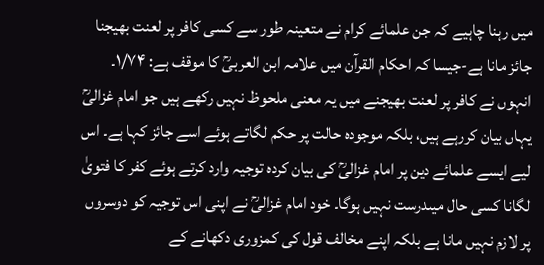میں رہنا چاہیے کہ جن علمائے کرام نے متعینہ طور سے کسی کافر پر لعنت بھیجنا جائز مانا ہے-جیسا کہ احکام القرآن میں علامہ ابن العربیؒ کا موقف ہے: ۱/۷۴۔ انہوں نے کافر پر لعنت بھیجنے میں یہ معنی ملحوظ نہیں رکھے ہیں جو امام غزالیؒ یہاں بیان کررہے ہیں، بلکہ موجودہ حالت پر حکم لگاتے ہوئے اسے جائز کہا ہے۔ اس لیے ایسے علمائے دین پر امام غزالیؒ کی بیان کردہ توجیہ وارد کرتے ہوئے کفر کا فتویٰ لگانا کسی حال میںدرست نہیں ہوگا۔ خود امام غزالیؒ نے اپنی اس توجیہ کو دوسروں پر لازم نہیں مانا ہے بلکہ اپنے مخالف قول کی کمزوری دکھانے کے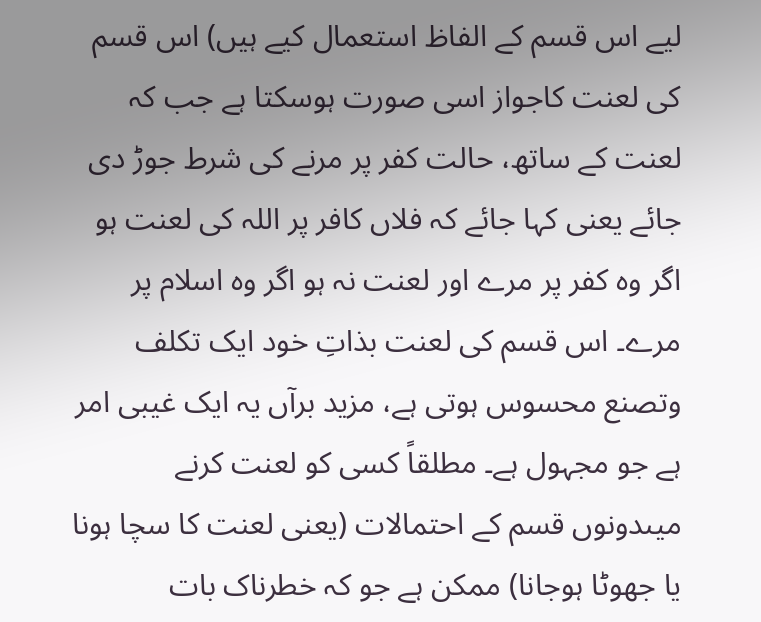لیے اس قسم کے الفاظ استعمال کیے ہیں) اس قسم کی لعنت کاجواز اسی صورت ہوسکتا ہے جب کہ لعنت کے ساتھ، حالت کفر پر مرنے کی شرط جوڑ دی جائے یعنی کہا جائے کہ فلاں کافر پر اللہ کی لعنت ہو اگر وہ کفر پر مرے اور لعنت نہ ہو اگر وہ اسلام پر مرے۔ اس قسم کی لعنت بذاتِ خود ایک تکلف وتصنع محسوس ہوتی ہے، مزید برآں یہ ایک غیبی امر ہے جو مجہول ہے۔ مطلقاً کسی کو لعنت کرنے میںدونوں قسم کے احتمالات (یعنی لعنت کا سچا ہونا یا جھوٹا ہوجانا) ممکن ہے جو کہ خطرناک بات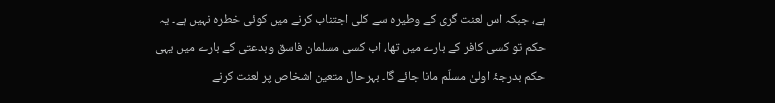ہے، جبکہ اس لعنت گری کے وطیرہ سے کلی اجتناب کرنے میں کوئی خطرہ نہیں ہے۔ یہ حکم تو کسی کافر کے بارے میں تھا، اب کسی مسلمان فاسق وبدعتی کے بارے میں یہی حکم بدرجۂ اولیٰ مسلّم مانا جائے گا۔ بہرحال متعین اشخاص پر لعنت کرنے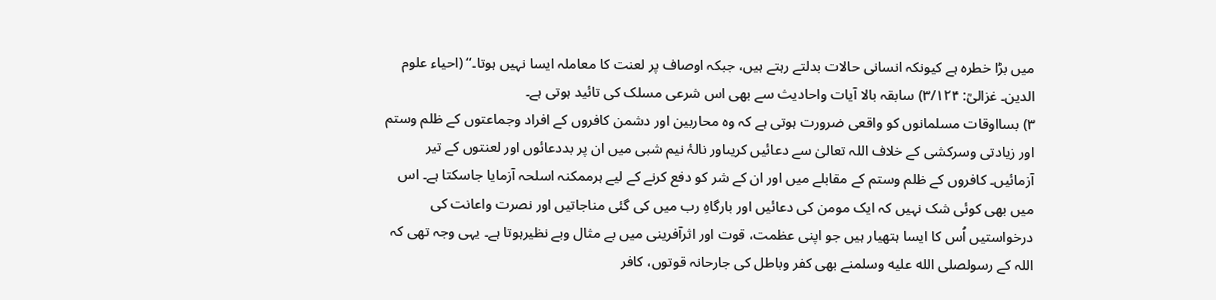میں بڑا خطرہ ہے کیونکہ انسانی حالات بدلتے رہتے ہیں، جبکہ اوصاف پر لعنت کا معاملہ ایسا نہیں ہوتا۔‘‘ (احیاء علوم الدین۔ غزالیؒ: ۳/۱۲۴) سابقہ بالا آیات واحادیث سے بھی اس شرعی مسلک کی تائید ہوتی ہے۔
۳) بسااوقات مسلمانوں کو واقعی ضرورت ہوتی ہے کہ وہ محاربین اور دشمن کافروں کے افراد وجماعتوں کے ظلم وستم اور زیادتی وسرکشی کے خلاف اللہ تعالیٰ سے دعائیں کریںاور نالۂ نیم شبی میں ان پر بددعائوں اور لعنتوں کے تیر آزمائیں۔ کافروں کے ظلم وستم کے مقابلے میں اور ان کے شر کو دفع کرنے کے لیے ہرممکنہ اسلحہ آزمایا جاسکتا ہے۔ اس میں بھی کوئی شک نہیں کہ ایک مومن کی دعائیں اور بارگاہِ رب میں کی گئی مناجاتیں اور نصرت واعانت کی درخواستیں اُس کا ایسا ہتھیار ہیں جو اپنی عظمت، قوت اور اثرآفرینی میں بے مثال وبے نظیرہوتا ہے۔ یہی وجہ تھی کہ اللہ کے رسولصلى الله عليه وسلمنے بھی کفر وباطل کی جارحانہ قوتوں، کافر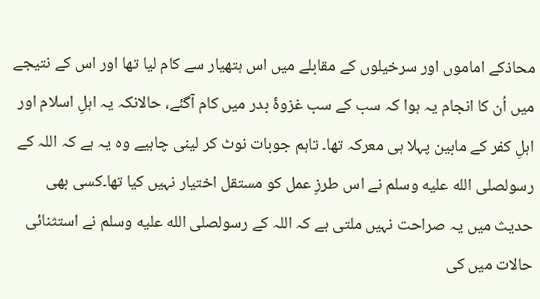محاذکے اماموں اور سرخیلوں کے مقابلے میں اس ہتھیار سے کام لیا تھا اور اس کے نتیجے میں اُن کا انجام یہ ہوا کہ سب کے سب غزوۂ بدر میں کام آگئے، حالانکہ یہ اہلِ اسلام اور اہلِ کفر کے مابین پہلا ہی معرکہ تھا۔ تاہم جوبات نوٹ کر لینی چاہیے وہ یہ ہے کہ اللہ کے رسولصلى الله عليه وسلم نے اس طرزِ عمل کو مستقل اختیار نہیں کیا تھا۔کسی بھی حدیث میں یہ صراحت نہیں ملتی ہے کہ اللہ کے رسولصلى الله عليه وسلم نے استثنائی حالات میں کی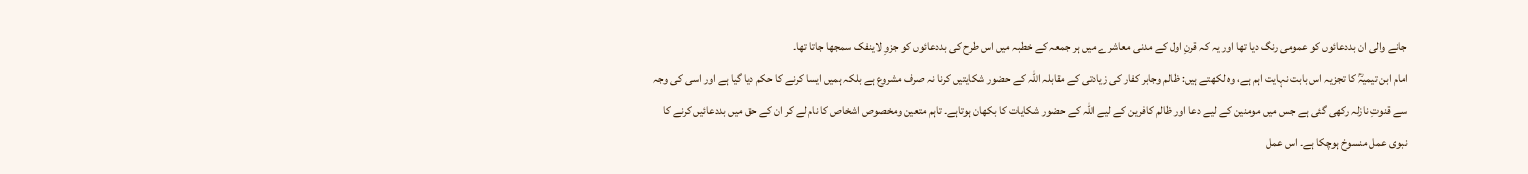جانے والی ان بددعائوں کو عمومی رنگ دیا تھا اور یہ کہ قرنِ اول کے مدنی معاشرے میں ہر جمعہ کے خطبہ میں اس طرح کی بددعائوں کو جزوِ لاینفک سمجھا جاتا تھا۔
امام ابن تیمیہؒ کا تجزیہ اس بابت نہایت اہم ہے، وہ لکھتے ہیں: ظالم وجابر کفار کی زیادتی کے مقابلہ اللہ کے حضور شکایتیں کرنا نہ صرف مشروع ہے بلکہ ہمیں ایسا کرنے کا حکم دیا گیا ہے اور اسی کی وجہ سے قنوتِ نازلہ رکھی گئی ہے جس میں مومنین کے لیے دعا اور ظالم کافرین کے لیے اللہ کے حضور شکایات کا بکھان ہوتاہے۔ تاہم متعین ومخصوص اشخاص کا نام لے کر ان کے حق میں بددعائیں کرنے کا نبوی عمل منسوخ ہوچکا ہے۔ اس عمل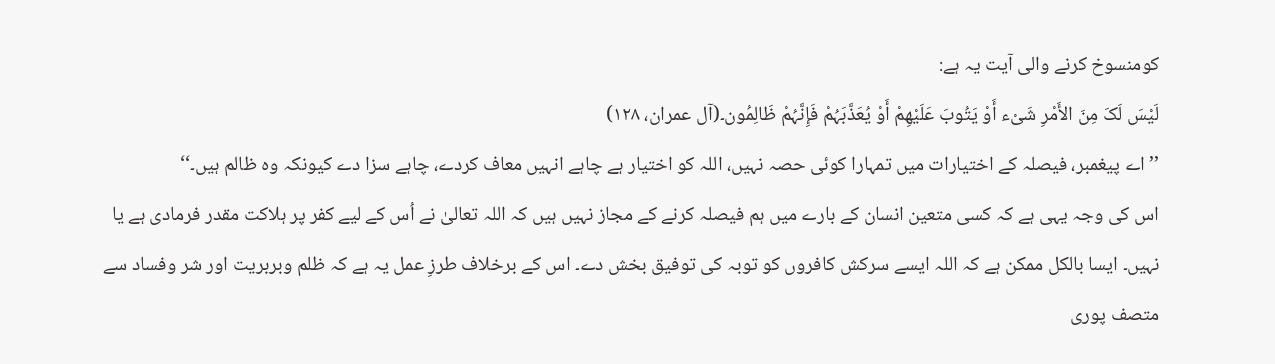کومنسوخ کرنے والی آیت یہ ہے:
لَیْسَ لَکَ مِنَ الأَمْرِ شَیْء أَوْ یَتُوبَ عَلَیْھِمْ أَوْ یُعَذَّبَہُمْ فَإِنَّہُمْ ظَالِمُون۔(آل عمران، ۱۲۸)
’’اے پیغمبر، فیصلہ کے اختیارات میں تمہارا کوئی حصہ نہیں، اللہ کو اختیار ہے چاہے انہیں معاف کردے، چاہے سزا دے کیونکہ وہ ظالم ہیں۔‘‘
اس کی وجہ یہی ہے کہ کسی متعین انسان کے بارے میں ہم فیصلہ کرنے کے مجاز نہیں ہیں کہ اللہ تعالیٰ نے اُس کے لیے کفر پر ہلاکت مقدر فرمادی ہے یا نہیں۔ ایسا بالکل ممکن ہے کہ اللہ ایسے سرکش کافروں کو توبہ کی توفیق بخش دے۔ اس کے برخلاف طرزِ عمل یہ ہے کہ ظلم وبربریت اور شر وفساد سے متصف پوری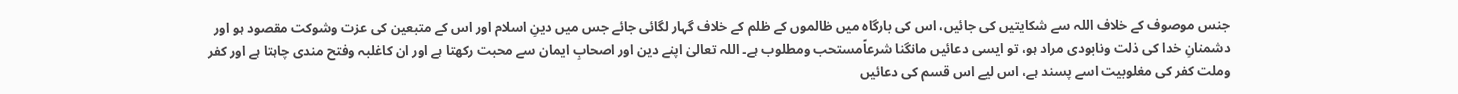جنس موصوف کے خلاف اللہ سے شکایتیں کی جائیں، اس کی بارگاہ میں ظالموں کے ظلم کے خلاف گہار لگائی جائے جس میں دینِ اسلام اور اس کے متبعین کی عزت وشوکت مقصود ہو اور دشمنانِ خدا کی ذلت ونابودی مراد ہو، تو ایسی دعائیں مانگنا شرعاًمستحب ومطلوب ہے۔ اللہ تعالیٰ اپنے دین اور اصحابِ ایمان سے محبت رکھتا ہے اور ان کاغلبہ وفتح مندی چاہتا ہے اور کفر وملت کفر کی مغلوبیت اسے پسند ہے، اس لیے اس قسم کی دعائیں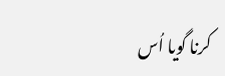کرنا گویا اُس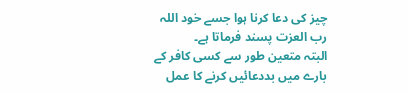چیز کی دعا کرنا ہوا جسے خود اللہ رب العزت پسند فرماتا ہے۔
البتہ متعین طور سے کسی کافر کے بارے میں بددعائیں کرنے کا عمل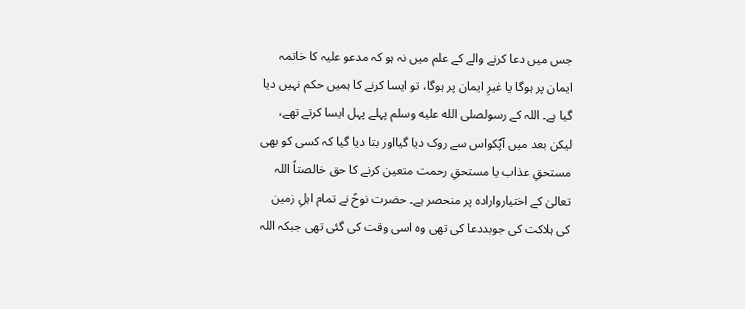جس میں دعا کرنے والے کے علم میں نہ ہو کہ مدعو علیہ کا خاتمہ ایمان پر ہوگا یا غیرِ ایمان پر ہوگا، تو ایسا کرنے کا ہمیں حکم نہیں دیا گیا ہے۔ اللہ کے رسولصلى الله عليه وسلم پہلے پہل ایسا کرتے تھے، لیکن بعد میں آپؐکواس سے روک دیا گیااور بتا دیا گیا کہ کسی کو بھی مستحقِ عذاب یا مستحقِ رحمت متعین کرنے کا حق خالصتاً اللہ تعالیٰ کے اختیاروارادہ پر منحصر ہے۔ حضرت نوحؑ نے تمام اہلِ زمین کی ہلاکت کی جوبددعا کی تھی وہ اسی وقت کی گئی تھی جبکہ اللہ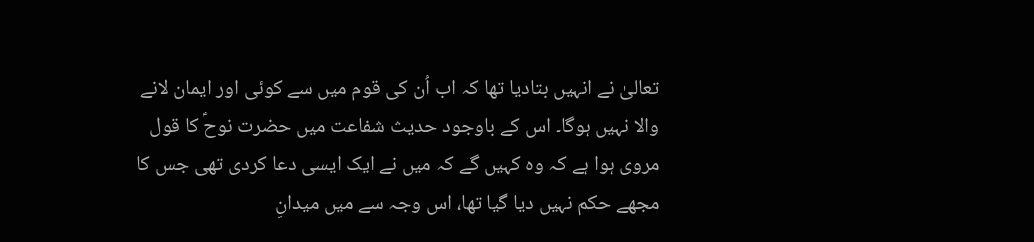تعالیٰ نے انہیں بتادیا تھا کہ اب اُن کی قوم میں سے کوئی اور ایمان لانے والا نہیں ہوگا۔ اس کے باوجود حدیث شفاعت میں حضرت نوحؑ کا قول مروی ہوا ہے کہ وہ کہیں گے کہ میں نے ایک ایسی دعا کردی تھی جس کا مجھے حکم نہیں دیا گیا تھا، اس وجہ سے میں میدانِ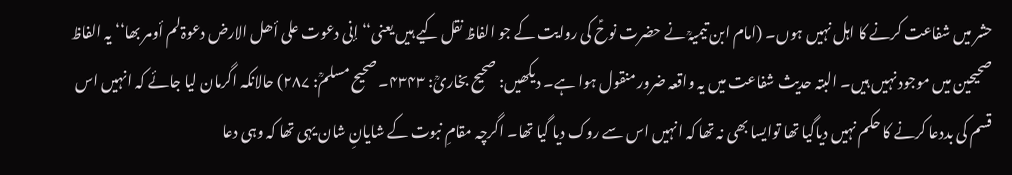حشر میں شفاعت کرنے کا اہل نہیں ہوں۔ (امام ابن تیمیہؒ نے حضرت نوحؑ کی روایت کے جو الفاظ نقل کیے ہیں یعنی‘‘ إنی دعوت علی أھل الارض دعوۃلم أومر بھا‘‘ یہ الفاظ صحیحین میں موجود نہیں ہیں۔ البتہ حدیث شفاعت میں یہ واقعہ ضرور منقول ہوا ہے۔ دیکھیں: صحیح بخاریؒ: ۴۳۴۳۔ صحیح مسلمؒ: ۲۸۷) حالانکہ اگرمان لیا جائے کہ انہیں اس قسم کی بددعا کرنے کا حکم نہیں دیاگیا تھا توایسا بھی نہ تھا کہ انہیں اس سے روک دیا گیا تھا۔ اگرچہ مقامِ نبوت کے شایانِ شان یہی تھا کہ وہی دعا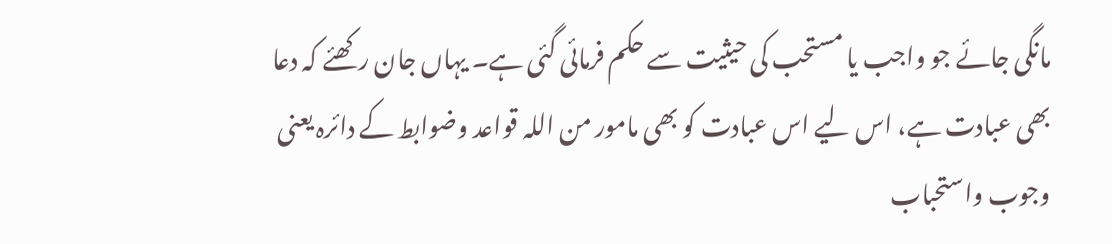مانگی جائے جو واجب یا مستحب کی حیثیت سے حکم فرمائی گئی ہے۔ یہاں جان رکھئے کہ دعا بھی عبادت ہے، اس لیے اس عبادت کو بھی مامور من اللہ قواعد وضوابط کے دائرہ یعنی وجوب واستحباب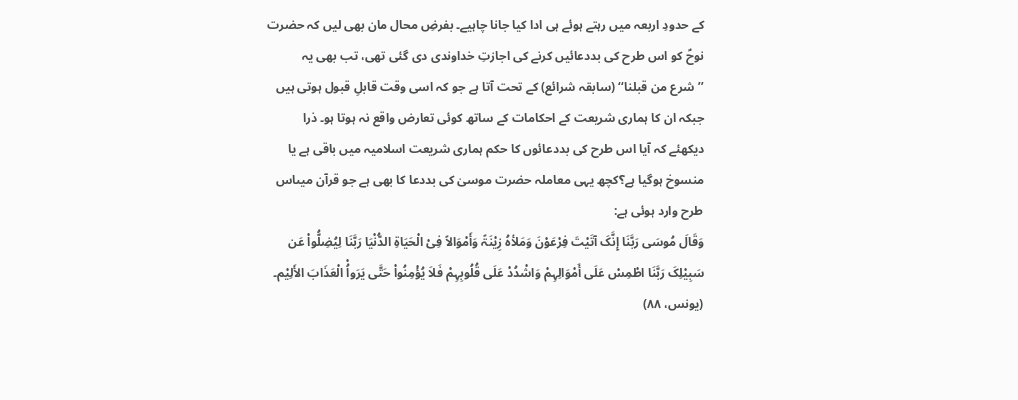کے حدودِ اربعہ میں رہتے ہوئے ہی ادا کیا جانا چاہیے۔ بفرضِ محال مان بھی لیں کہ حضرت نوحؑ کو اس طرح کی بددعائیں کرنے کی اجازتِ خداوندی دی گئی تھی، تب بھی یہ ’’شرع من قبلنا‘‘ (سابقہ شرائع) کے تحت آتا ہے جو کہ اسی وقت قابلِ قبول ہوتی ہیں جبکہ ان کا ہماری شریعت کے احکامات کے ساتھ کوئی تعارض واقع نہ ہوتا ہو۔ ذرا دیکھئے کہ آیا اس طرح کی بددعائوں کا حکم ہماری شریعت اسلامیہ میں باقی ہے یا منسوخ ہوگیا ہے؟کچھ یہی معاملہ حضرت موسیٰ کی بددعا کا بھی ہے جو قرآن میںاس طرح وارد ہوئی ہے:
وَقَالَ مُوسَی رَبَّنَا إِنَّکَ آتَیْتَ فِرْعَوْنَ وَمَلأہُ زِیْنَۃً وَأَمْوَالاً فِیْ الْحَیَاۃِ الدُّنْیَا رَبَّنَا لِیُضِلُّواْ عَن سَبِیْلِکَ رَبَّنَا اطْمِسْ عَلَی أَمْوَالِہِمْ وَاشْدُدْ عَلَی قُلُوبِہِمْ فَلاَ یُؤْمِنُواْ حَتَّی یَرَواُْ الْعَذَابَ الأَلِیْم۔ (یونس، ۸۸)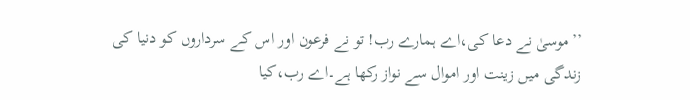’’موسیٰ نے دعا کی،اے ہمارے رب! تو نے فرعون اور اس کے سرداروں کو دنیا کی زندگی میں زینت اور اموال سے نواز رکھا ہے۔اے رب،کیا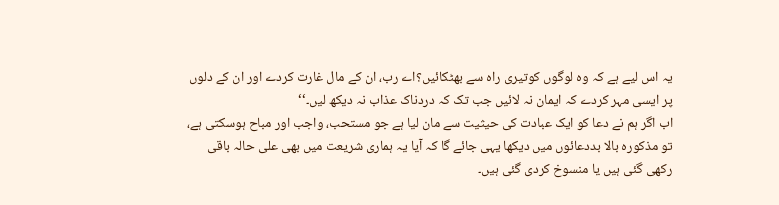یہ اس لیے ہے کہ وہ لوگوں کوتیری راہ سے بھٹکائیں؟اے رب، ان کے مال غارت کردے اور ان کے دلوں پر ایسی مہر کردے کہ ایمان نہ لائیں جب تک کہ دردناک عذاب نہ دیکھ لیں۔‘‘
اب اگر ہم نے دعا کو ایک عبادت کی حیثیت سے مان لیا ہے جو مستحب، واجب اور مباح ہوسکتی ہے، تو مذکورہ بالا بددعائوں میں دیکھا یہی جائے گا کہ آیا یہ ہماری شریعت میں بھی علی حالہ باقی رکھی گئی ہیں یا منسوخ کردی گئی ہیں۔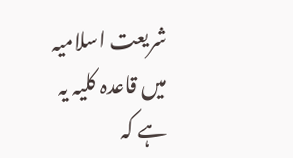شریعت اسلامیہ میں قاعدہ کلیہ یہ ہے کہ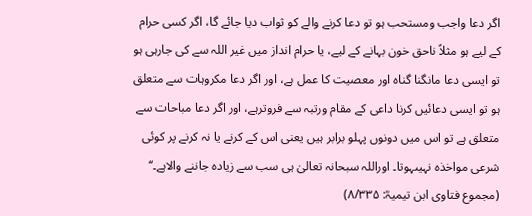اگر دعا واجب ومستحب ہو تو دعا کرنے والے کو ثواب دیا جائے گا، اگر کسی حرام کے لیے ہو مثلاً ناحق خون بہانے کے لیے، یا حرام انداز میں غیر اللہ سے کی جارہی ہو تو ایسی دعا مانگنا گناہ اور معصیت کا عمل ہے، اور اگر دعا مکروہات سے متعلق ہو تو ایسی دعائیں کرنا داعی کے مقام ورتبہ سے فروترہے، اور اگر دعا مباحات سے متعلق ہے تو اس میں دونوں پہلو برابر ہیں یعنی اس کے کرنے یا نہ کرنے پر کوئی شرعی مواخذہ نہیںہوتا۔ اوراللہ سبحانہ تعالیٰ ہی سب سے زیادہ جاننے والاہے۔‘‘ (مجموع فتاوی ابن تیمیہؒ: ۸/۳۳۵)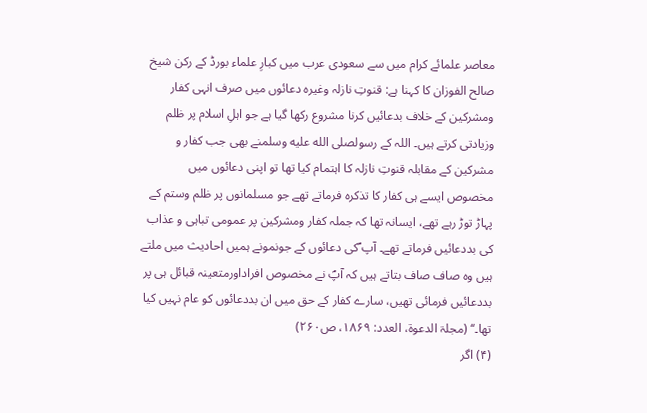معاصر علمائے کرام میں سے سعودی عرب میں کبارِ علماء بورڈ کے رکن شیخ صالح الفوزان کا کہنا ہے: قنوتِ نازلہ وغیرہ دعائوں میں صرف انہی کفار ومشرکین کے خلاف بدعائیں کرنا مشروع رکھا گیا ہے جو اہلِ اسلام پر ظلم وزیادتی کرتے ہیں۔ اللہ کے رسولصلى الله عليه وسلمنے بھی جب کفار و مشرکین کے مقابلہ قنوتِ نازلہ کا اہتمام کیا تھا تو اپنی دعائوں میں مخصوص ایسے ہی کفار کا تذکرہ فرماتے تھے جو مسلمانوں پر ظلم وستم کے پہاڑ توڑ رہے تھے، ایسانہ تھا کہ جملہ کفار ومشرکین پر عمومی تباہی و عذاب کی بددعائیں فرماتے تھے۔ آپ ؐکی دعائوں کے جونمونے ہمیں احادیث میں ملتے ہیں وہ صاف صاف بتاتے ہیں کہ آپؐ نے مخصوص افراداورمتعینہ قبائل ہی پر بددعائیں فرمائی تھیں، سارے کفار کے حق میں ان بددعائوں کو عام نہیں کیا تھا۔‘‘ (مجلۃ الدعوۃ، العدد: ۱۸۶۹، ص۲۶۰)
(۴) اگر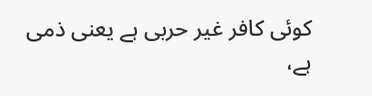کوئی کافر غیر حربی ہے یعنی ذمی ہے،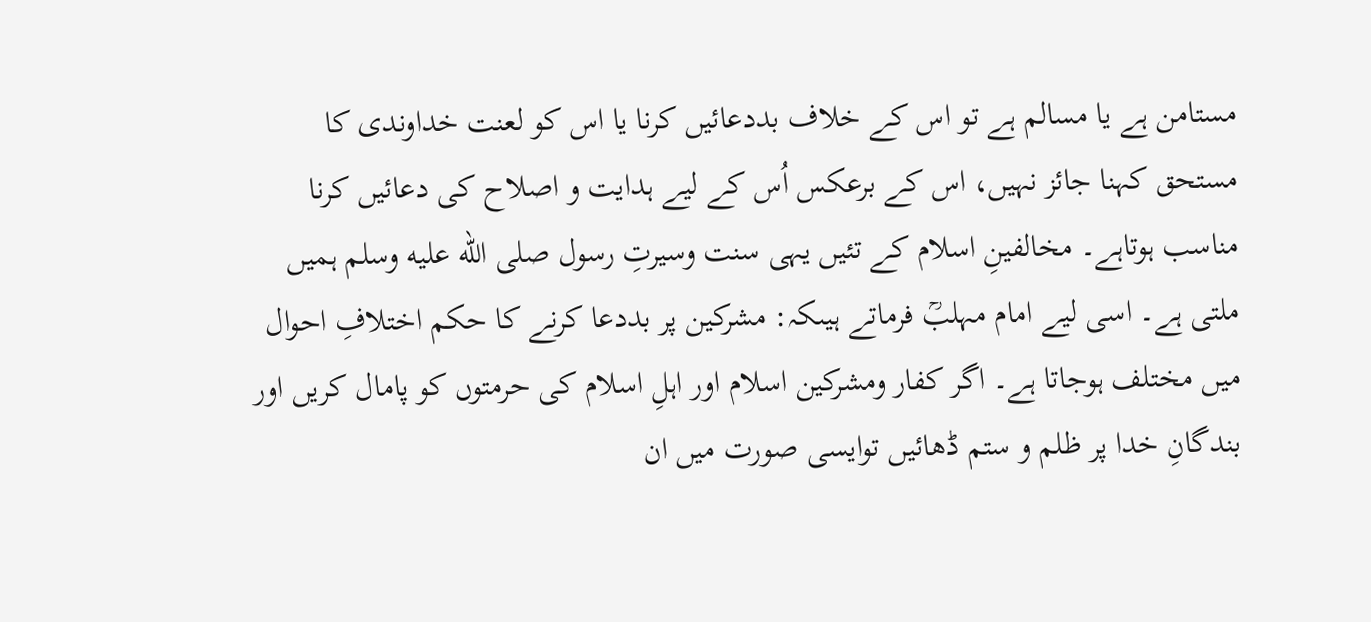مستامن ہے یا مسالم ہے تو اس کے خلاف بددعائیں کرنا یا اس کو لعنت خداوندی کا مستحق کہنا جائز نہیں، اس کے برعکس اُس کے لیے ہدایت و اصلاح کی دعائیں کرنا مناسب ہوتاہے۔ مخالفینِ اسلام کے تئیں یہی سنت وسیرتِ رسول صلى الله عليه وسلم ہمیں ملتی ہے۔ اسی لیے امام مہلبؒ فرماتے ہیںکہ: مشرکین پر بددعا کرنے کا حکم اختلافِ احوال میں مختلف ہوجاتا ہے۔ اگر کفار ومشرکین اسلام اور اہلِ اسلام کی حرمتوں کو پامال کریں اور بندگانِ خدا پر ظلم و ستم ڈھائیں توایسی صورت میں ان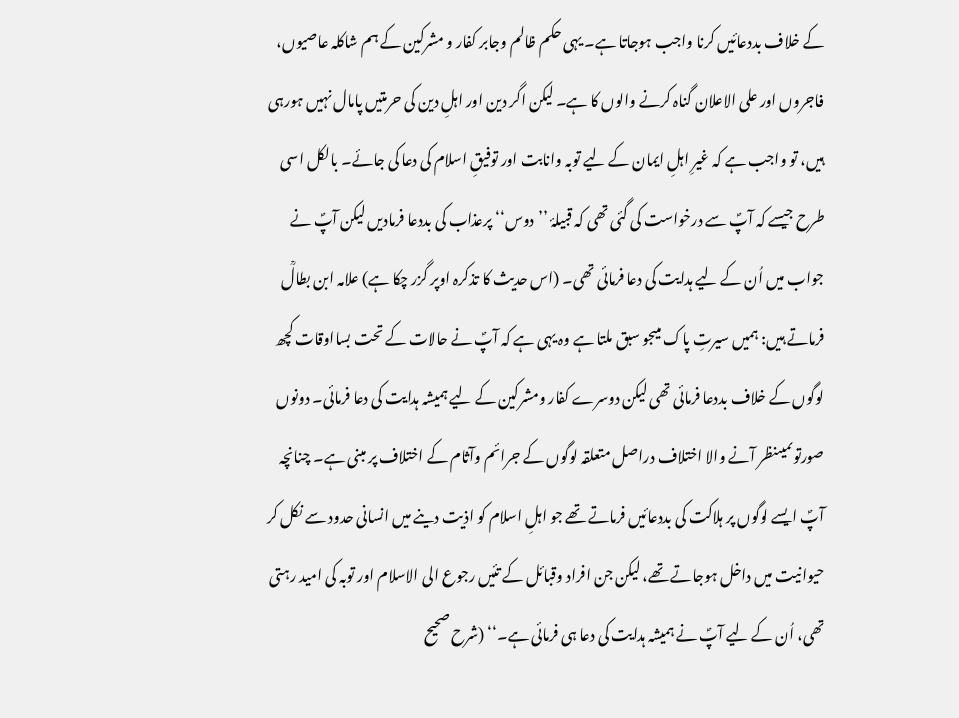کے خلاف بددعائیں کرنا واجب ہوجاتا ہے۔ یہی حکم ظالم وجابر کفار و مشرکین کے ہم شاکلہ عاصیوں، فاجروں اور علی الاعلان گناہ کرنے والوں کا ہے۔ لیکن اگر دین اور اہلِ دین کی حرمتیں پامال نہیں ہورہی ہیں، تو واجب ہے کہ غیرِ اہلِ ایمان کے لیے توبہ وانابت اور توفیقِ اسلام کی دعا کی جائے۔ بالکل اسی طرح جیسے کہ آپؐ سے درخواست کی گئی تھی کہ قبیلۂ ’’دوس‘‘ پرعذاب کی بددعا فرمادیں لیکن آپؐ نے جواب میں اُن کے لیے ہدایت کی دعا فرمائی تھی۔ (اس حدیث کا تذکرہ اوپر گزر چکا ہے) علامہ ابن بطالؒ فرماتے ہیں: ہمیں سیرتِ پاک میںجو سبق ملتا ہے وہ یہی ہے کہ آپؐ نے حالات کے تحت بسااوقات کچھ لوگوں کے خلاف بددعا فرمائی تھی لیکن دوسرے کفار ومشرکین کے لیے ہمیشہ ہدایت کی دعا فرمائی۔ دونوں صورتوںمیںنظر آنے والا اختلاف دراصل متعلقہ لوگوں کے جرائم وآثام کے اختلاف پر مبنی ہے۔ چنانچہ آپؐ ایسے لوگوں پر ہلاکت کی بددعائیں فرماتے تھے جو اہلِ اسلام کو اذیت دینے میں انسانی حدود سے نکل کر حیوانیت میں داخل ہوجاتے تھے، لیکن جن افراد وقبائل کے تئیں رجوع الی الاسلام اور توبہ کی امید رہتی تھی، اُن کے لیے آپؐ نے ہمیشہ ہدایت کی دعا ہی فرمائی ہے۔‘‘ (شرح صحیح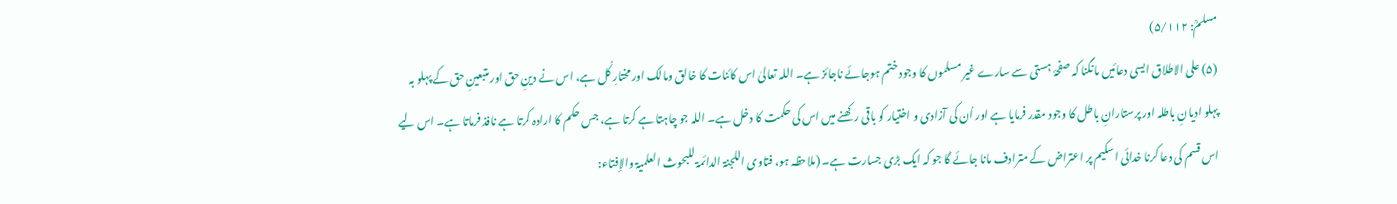مسلمؒ: ۵/۱۱۲)
(۵) علی الاطلاق ایسی دعائیں مانگنا کہ صفحۂ ہستی سے سارے غیر مسلموں کا وجود ختم ہوجائے ناجائز ہے۔ اللہ تعالیٰ اس کائنات کا خالق ومالک اور مختارِ کُل ہے، اس نے دینِ حق اور متبعینِ حق کے پہلو بہ پہلو ادیانِ باطلہ اور پرستارانِ باطل کا وجود مقدر فرمایا ہے اور اُن کی آزادی و اختیار کو باقی رکھنے میں اس کی حکمت کا دخل ہے۔ اللہ جو چاہتا ہے کرتا ہے، جس حکم کا ارادہ کرتا ہے نافذ فرماتا ہے۔ اس لیے اس قسم کی دعا کرنا خدائی اسکیم پر اعتراض کے مترادف مانا جائے گا جو کہ ایک بڑی جسارت ہے۔ (ملاحظہ ہو، فتاوی اللجنۃ الدائمۃ للبحوث العلمیۃ والإفتاء: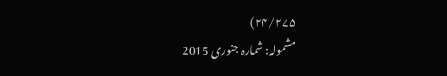۲۴/۲۷۵)
مشمولہ: شمارہ جنوری 2015